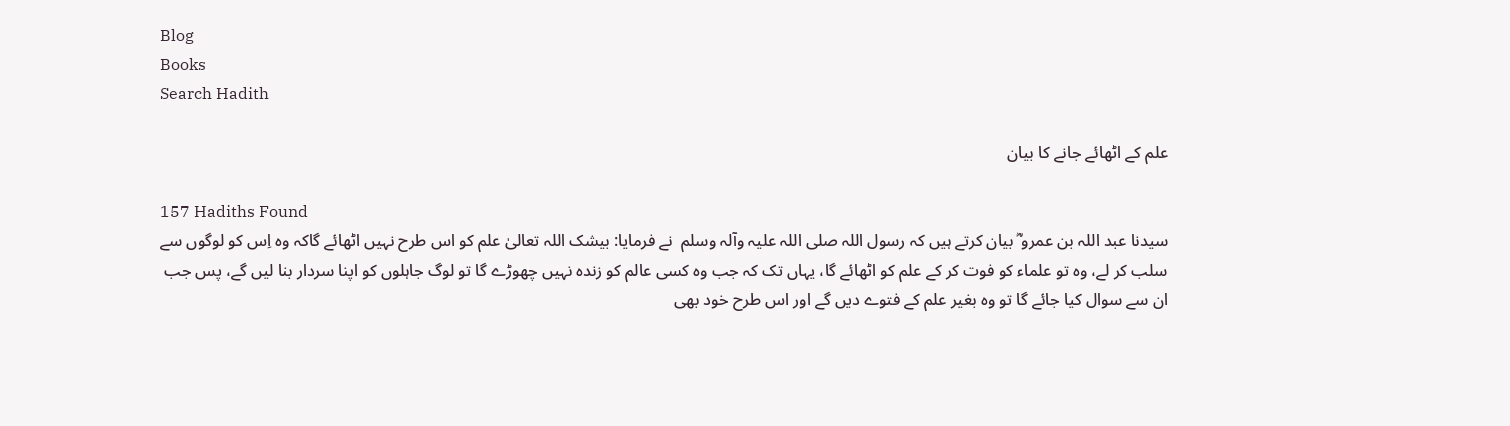Blog
Books
Search Hadith

علم کے اٹھائے جانے کا بیان

157 Hadiths Found
سیدنا عبد اللہ بن عمرو ؓ بیان کرتے ہیں کہ رسول اللہ ‌صلی ‌اللہ ‌علیہ ‌وآلہ ‌وسلم ‌ نے فرمایا: بیشک اللہ تعالیٰ علم کو اس طرح نہیں اٹھائے گاکہ وہ اِس کو لوگوں سے سلب کر لے، وہ تو علماء کو فوت کر کے علم کو اٹھائے گا، یہاں تک کہ جب وہ کسی عالم کو زندہ نہیں چھوڑے گا تو لوگ جاہلوں کو اپنا سردار بنا لیں گے، پس جب ان سے سوال کیا جائے گا تو وہ بغیر علم کے فتوے دیں گے اور اس طرح خود بھی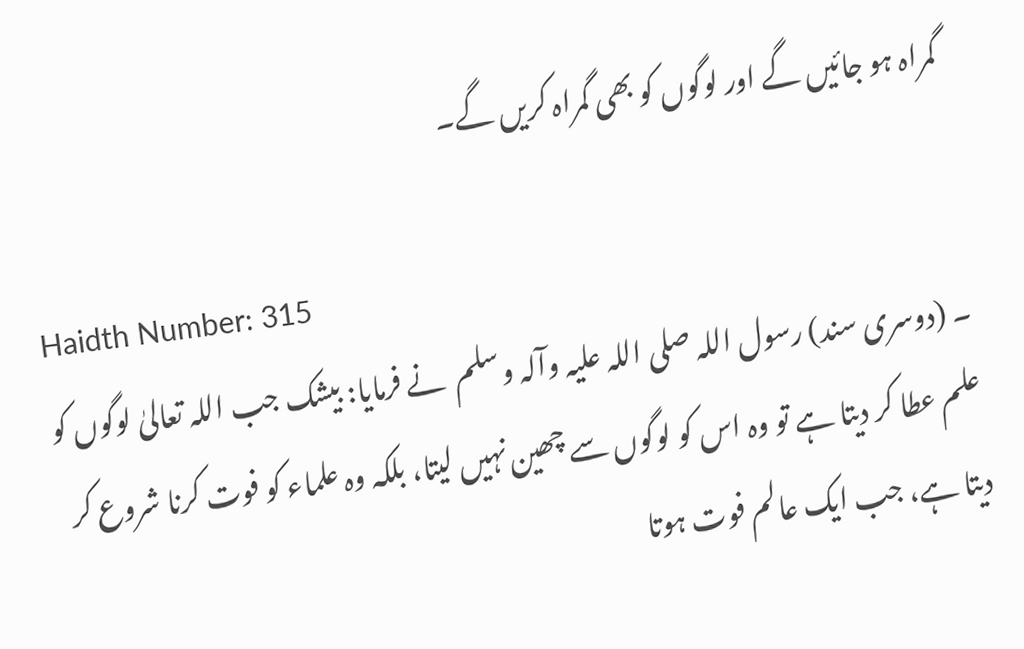گمراہ ہو جائیں گے اور لوگوں کو بھی گمراہ کریں گے۔

Haidth Number: 315
۔ (دوسری سند) رسول اللہ ‌صلی ‌اللہ ‌علیہ ‌وآلہ ‌وسلم ‌ نے فرمایا: بیشک جب اللہ تعالیٰ لوگوں کو علم عطا کر دیتا ہے تو وہ اس کو لوگوں سے چھین نہیں لیتا، بلکہ وہ علماء کو فوت کرنا شروع کر دیتا ہے، جب ایک عالم فوت ہوتا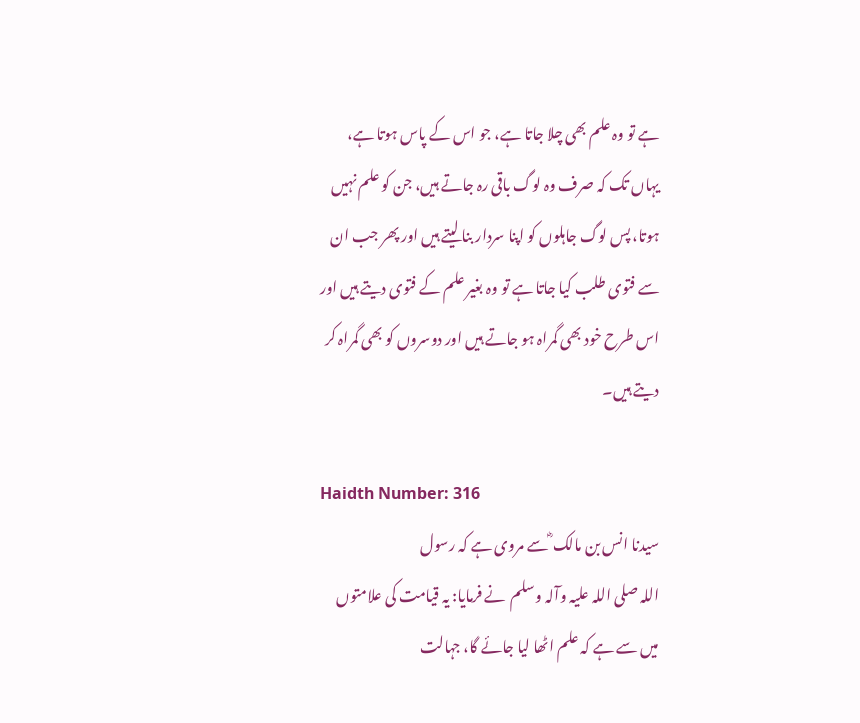ہے تو وہ علم بھی چلا جاتا ہے، جو اس کے پاس ہوتا ہے، یہاں تک کہ صرف وہ لوگ باقی رہ جاتے ہیں، جن کو علم نہیں ہوتا، پس لوگ جاہلوں کو اپنا سردار بنا لیتے ہیں اور پھر جب ان سے فتوی طلب کیا جاتا ہے تو وہ بغیر علم کے فتوی دیتے ہیں اور اس طرح خود بھی گمراہ ہو جاتے ہیں اور دوسروں کو بھی گمراہ کر دیتے ہیں۔

Haidth Number: 316
سیدنا انس بن مالک ؓ سے مروی ہے کہ رسول اللہ ‌صلی ‌اللہ ‌علیہ ‌وآلہ ‌وسلم ‌ نے فرمایا: یہ قیامت کی علامتوں میں سے ہے کہ علم اٹھا لیا جائے گا، جہالت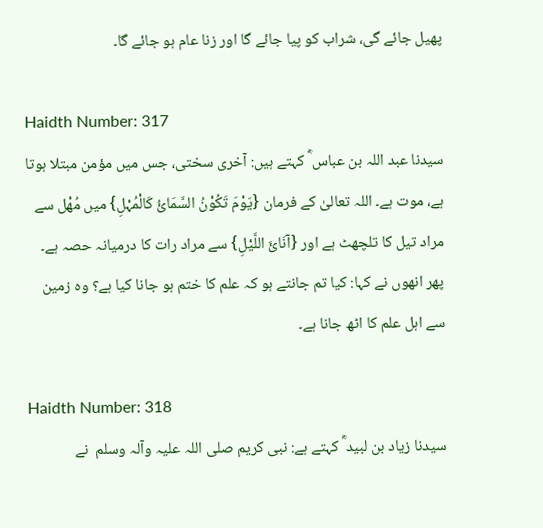پھیل جائے گی، شراب کو پیا جائے گا اور زنا عام ہو جائے گا۔

Haidth Number: 317
سیدنا عبد اللہ بن عباس ؓ کہتے ہیں: آخری سختی، جس میں مؤمن مبتلا ہوتا ہے، موت ہے۔ اللہ تعالیٰ کے فرمان {یَوْمَ تَکُوْنُ السَّمَائُ کَالْمُہْلِ} میں مُھْل سے مراد تیل کا تلچھٹ ہے اور {آنَائَ اللَّیْلِ} سے مراد رات کا درمیانہ حصہ ہے۔ پھر انھوں نے کہا: کیا تم جانتے ہو کہ علم کا ختم ہو جانا کیا ہے؟ وہ زمین سے اہل علم کا اٹھ جانا ہے۔

Haidth Number: 318
سیدنا زیاد بن لبید ؓ کہتے ہے: نبی کریم ‌صلی ‌اللہ ‌علیہ ‌وآلہ ‌وسلم ‌ نے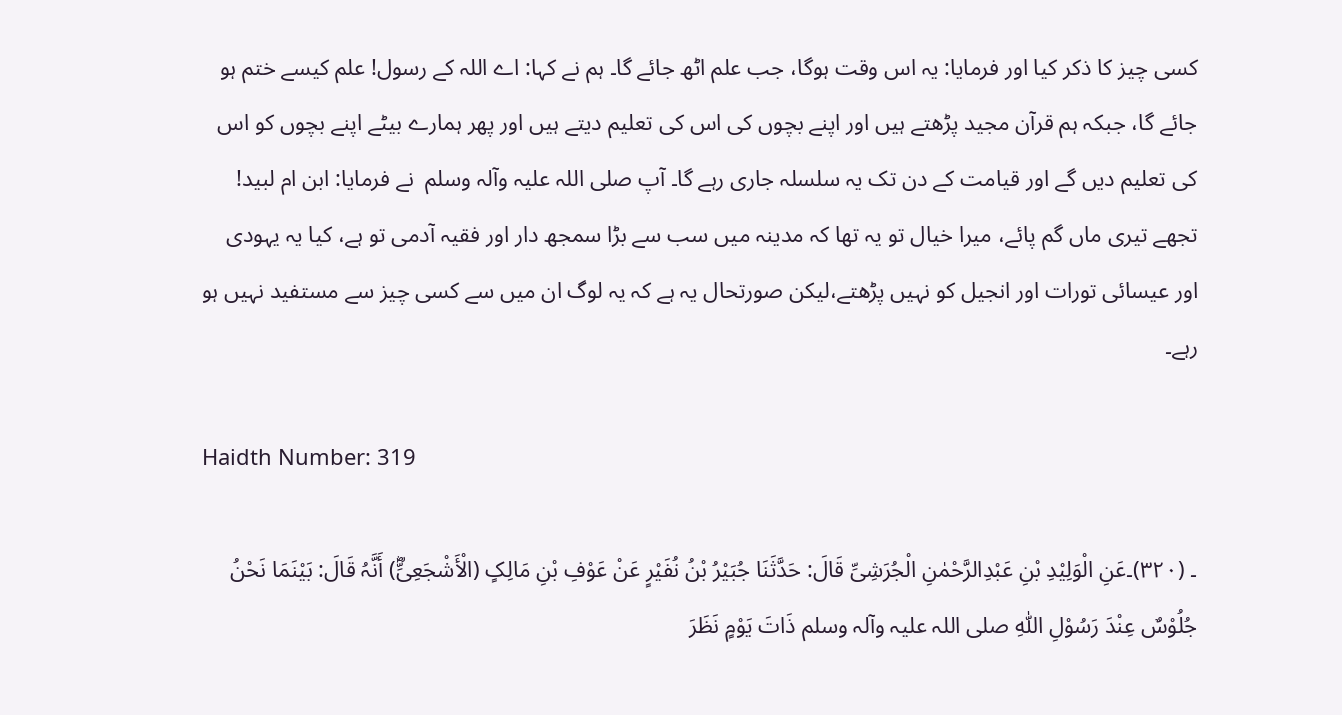کسی چیز کا ذکر کیا اور فرمایا: یہ اس وقت ہوگا، جب علم اٹھ جائے گا۔ ہم نے کہا: اے اللہ کے رسول! علم کیسے ختم ہو جائے گا، جبکہ ہم قرآن مجید پڑھتے ہیں اور اپنے بچوں کی اس کی تعلیم دیتے ہیں اور پھر ہمارے بیٹے اپنے بچوں کو اس کی تعلیم دیں گے اور قیامت کے دن تک یہ سلسلہ جاری رہے گا۔ آپ ‌صلی ‌اللہ ‌علیہ ‌وآلہ ‌وسلم ‌ نے فرمایا: ابن ام لبید! تجھے تیری ماں گم پائے، میرا خیال تو یہ تھا کہ مدینہ میں سب سے بڑا سمجھ دار اور فقیہ آدمی تو ہے، کیا یہ یہودی اور عیسائی تورات اور انجیل کو نہیں پڑھتے،لیکن صورتحال یہ ہے کہ یہ لوگ ان میں سے کسی چیز سے مستفید نہیں ہو رہے۔

Haidth Number: 319

۔ (۳۲۰)۔عَنِ الْوَلِیْدِ بْنِ عَبْدِالرَّحْمٰنِ الْجُرَشِیِّ قَالَ: حَدَّثَنَا جُبَیْرُ بْنُ نُفَیْرٍ عَنْ عَوْفِ بْنِ مَالِکٍ (الْأَشْجَعِیِّؓ) أَنَّہُ قَالَ: بَیْنَمَا نَحْنُ جُلُوْسٌ عِنْدَ رَسُوْلِ اللّٰہِ ‌صلی ‌اللہ ‌علیہ ‌وآلہ ‌وسلم ذَاتَ یَوْمٍ نَظَرَ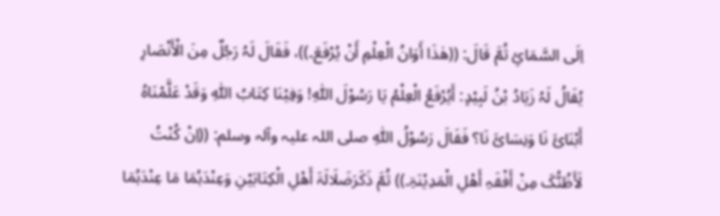اِلَی السَّمَائِ ثُمَّ قَالَ: ((ھٰذَا أَوَانُ الْعِلْمِ أَنْ یُرْفَعَ۔))، فَقَالَ لَہُ رَجُلٌ مِنَ الْأَنْصَارِ یُقَالُ لَہُ زَیَادُ بْنُ لَبِیْدٍ: أَیُرْفَعُ الْعِلْمُ یَا رَسُوْلَ اللّٰہِ! وَفِیْنَا کِتَابُ اللّٰہِ وَقَدْ عَلَّمْنَاہُ أَبْنَائَ نَا وَنِسَائَ نَا؟ فَقَالَ رَسُوْلُ اللّٰہِ ‌صلی ‌اللہ ‌علیہ ‌وآلہ ‌وسلم: ((اِنْ کُنْتُ لَأَظُنُّکَ مِنْ أَفْقَہِ أَھْلِ الْمَدِیْنَۃِ۔)) ثُمَّ ذَکَرَضَلَالَۃَ أَھْلِ الْکِتَابَیْنِ وَعِنْدَہُمَا مَا عِنْدَہُمَا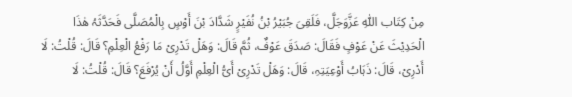مِنْ کِتَاب اللّٰہِ عَزَّوَجَلَّ، فَلَقِیَ جُبَیْرُ بْنُ نُفَیْرٍ شَدَّادَ بْنَ أَوْسٍ بِالْمُصَلَّی فَحَدَّثَہُ ھٰذَا الْحَدِیْثَ عَنْ عَوْفٍ فَقَالَ: صَدَقَ عَوْفٌ، ثُمَّ قَالَ: وَھَلْ تَدْرِیْ مَا رَفْعُ الْعِلْمِ؟ قَالَ: قُلْتُ: لَا أَدْرِیْ، قَالَ: ذَہَابُ أَوْعِیَتِہِ، قَالَ: وَھَلْ تَدْرِیْ أَیُّ الْعِلْمِ أَوَّلُ أَنْ یُرْفَعَ؟ قَالَ: قُلْتُ: لَا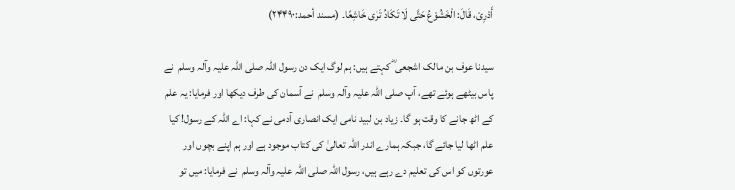أَدْرِیْ، قَالَ: الْخَشُوْعُ حَتَّی لَا تَکَادُ تَرٰی خَاشِعًا۔ (مسند أحمد:۲۴۴۹۰)

سیدنا عوف بن مالک اشجعی ؓ کہتے ہیں: ہم لوگ ایک دن رسول اللہ ‌صلی ‌اللہ ‌علیہ ‌وآلہ ‌وسلم ‌ نے پاس بیٹھے ہوئے تھے، آپ ‌صلی ‌اللہ ‌علیہ ‌وآلہ ‌وسلم ‌ نے آسمان کی طرف دیکھا اور فرمایا: یہ علم کے اٹھ جانے کا وقت ہو گا۔ زیاد بن لبید نامی ایک انصاری آدمی نے کہا: اے اللہ کے رسول! کیا علم اٹھا لیا جائے گا، جبکہ ہمارے اندر اللہ تعالیٰ کی کتاب موجود ہے اور ہم اپنے بچوں اور عورتوں کو اس کی تعلیم دے رہے ہیں، رسول اللہ ‌صلی ‌اللہ ‌علیہ ‌وآلہ ‌وسلم ‌ نے فرمایا: میں تو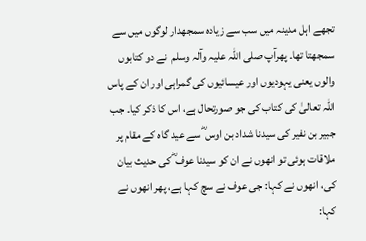تجھے اہل مدینہ میں سب سے زیادہ سمجھدار لوگوں میں سے سمجھتا تھا۔ پھرآپ ‌صلی ‌اللہ ‌علیہ ‌وآلہ ‌وسلم ‌ نے دو کتابوں والوں یعنی یہودیوں اور عیسائیوں کی گمراہی اور ان کے پاس اللہ تعالیٰ کی کتاب کی جو صورتحال ہے، اس کا ذکر کیا۔ جب جبیر بن نفیر کی سیدنا شداد بن اوس ؓ سے عید گاہ کے مقام پر ملاقات ہوئی تو انھوں نے ان کو سیدنا عوف ؓ کی حدیث بیان کی، انھوں نے کہا: جی عوف نے سچ کہا ہے، پھر انھوں نے کہا: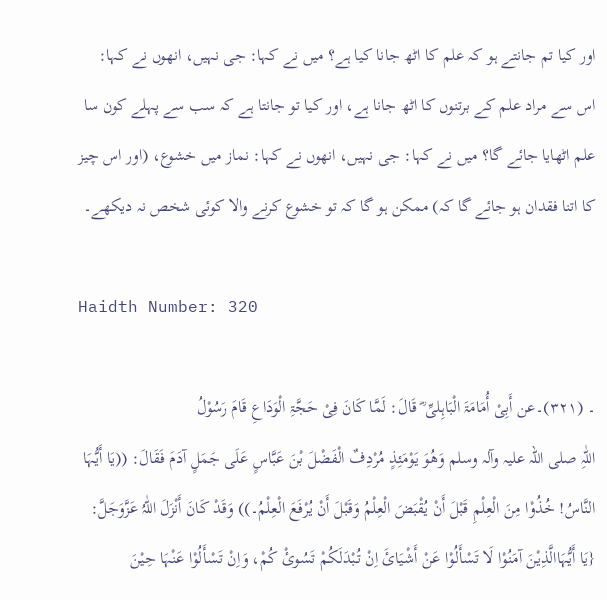اور کیا تم جانتے ہو کہ علم کا اٹھ جانا کیا ہے؟ میں نے کہا: جی نہیں، انھوں نے کہا: اس سے مراد علم کے برتنوں کا اٹھ جانا ہے، اور کیا تو جانتا ہے کہ سب سے پہلے کون سا علم اٹھایا جائے گا؟ میں نے کہا: جی نہیں، انھوں نے کہا: نماز میں خشوع، (اور اس چیز کا اتنا فقدان ہو جائے گا کہ) ممکن ہو گا کہ تو خشوع کرنے والا کوئی شخص نہ دیکھے۔

Haidth Number: 320

۔ (۳۲۱)۔عن أَبِیْ أُمَامَۃَ الْبَاہِلیِّ ؓ قَالَ: لَمَّا کَانَ فِیْ حَجَّۃِ الْوَدَاعِ قَامَ رَسُوْلُ اللّٰہِ ‌صلی ‌اللہ ‌علیہ ‌وآلہ ‌وسلم وَھُوَ یَوْمَئِذٍ مُرْدِفٌ الْفَضْلَ بْنَ عَبَّاسٍ عَلَی جَمَلٍ آدَمَ فَقَالَ: ((یَا أَیُّہَا النَّاسُ! خُذُوْا مِنَ الْعِلْمِ قَبْلَ أَنْ یُقْبَضَ الْعِلْمُ وَقَبْلَ أَنْ یُرْفَعَ الْعِلْمُ۔)) وَقَدْ کَانَ أَنْزَلَ اللّٰہُ عَزَّوَجَلَّ: {یَا أَیُّہَاالَّذِیْنَ آمَنُوْا لَا تَسْأَلُوْا عَنْ أَشْیَائَ اِنْ تُبْدَلَکُمْ تَسُوئْ کُمْ، وَاِنْ تَسْأَلُوْا عَنْہَا حِیْنَ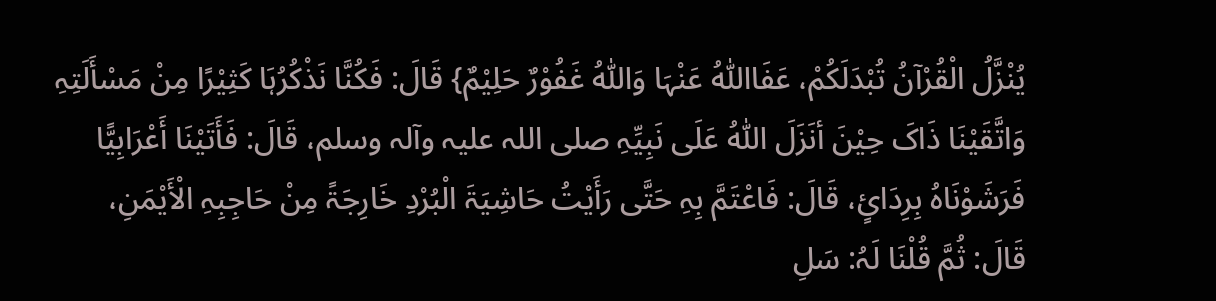یُنْزَّلُ الْقُرْآنُ تُبْدَلَکُمْ، عَفَااللّٰہُ عَنْہَا وَاللّٰہُ غَفُوْرٌ حَلِیْمٌ} قَالَ: فَکُنَّا نَذْکُرُہَا کَثِیْرًا مِنْ مَسْأَلَتِہِ وَاتَّقَیْنَا ذَاکَ حِیْنَ أنَزَلَ اللّٰہُ عَلَی نَبِیِّہِ ‌صلی ‌اللہ ‌علیہ ‌وآلہ ‌وسلم، قَالَ: فَأَتَیْنَا أَعْرَابِیًّا فَرَشَوْنَاہُ بِرِدَائٍ، قَالَ: فَاعْتَمَّ بِہِ حَتَّی رَأَیْتُ حَاشِیَۃَ الْبُرْدِ خَارِجَۃً مِنْ حَاجِبِہِ الْأَیْمَنِ، قَالَ: ثُمَّ قُلْنَا لَہُ: سَلِ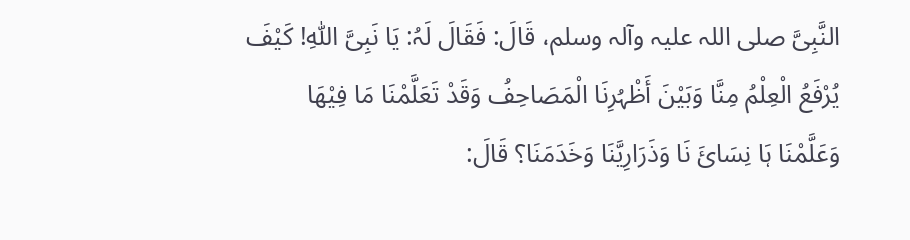النَّبِیَّ ‌صلی ‌اللہ ‌علیہ ‌وآلہ ‌وسلم، قَالَ: فَقَالَ لَہُ: یَا نَبِیَّ اللّٰہِ! کَیْفَ یُرْفَعُ الْعِلْمُ مِنَّا وَبَیْنَ أَظْہُرِنَا الْمَصَاحِفُ وَقَدْ تَعَلَّمْنَا مَا فِیْھَا وَعَلَّمْنَا ہَا نِسَائَ نَا وَذَرَارِیَّنَا وَخَدَمَنَا؟ قَالَ: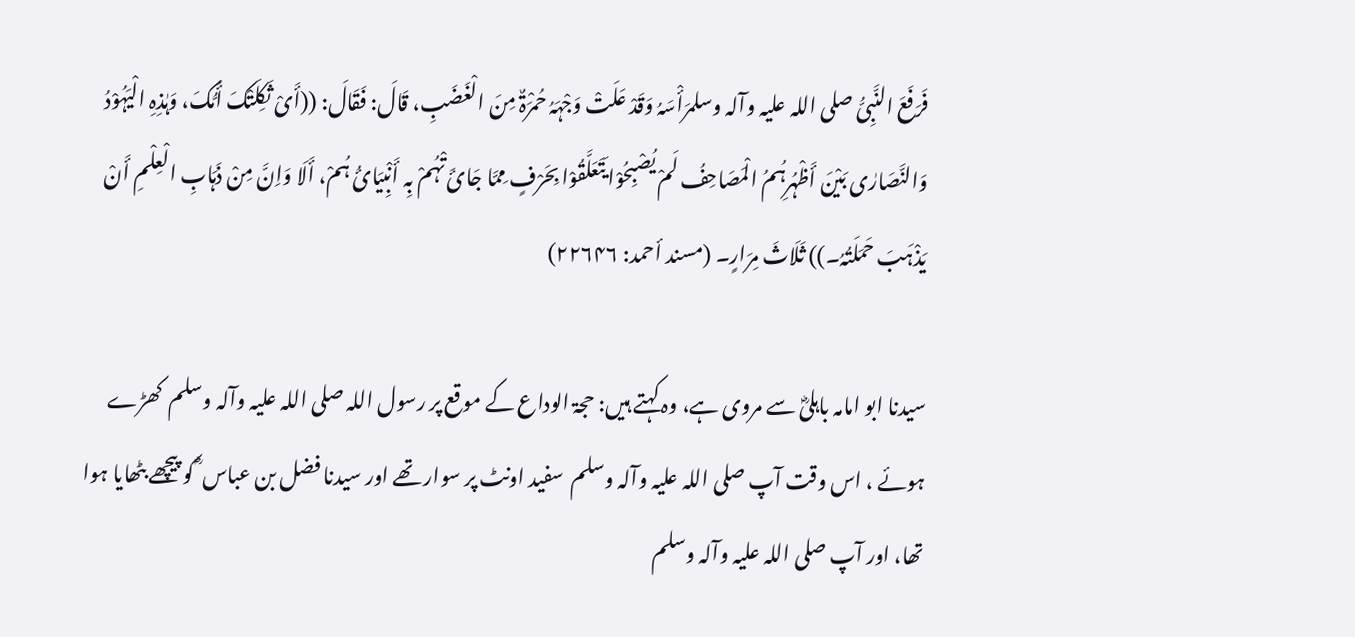فَرَفَعَ النَّبِیُّ ‌صلی ‌اللہ ‌علیہ ‌وآلہ ‌وسلمرَأْسَہُ وَقَدْ عَلَتْ وَجْہَہُ حُمْرَۃٌ مِنَ الْغَضَبِ، قَالَ: فَقَالَ: ((أَیْ ثَکِلَتْکَ أُمُّکَ، وَہٰذِہِ الْیَہُوْدُ وَالنَّصَارٰی بَیْنَ أَظْہُرِہُمُ الْمَصَاحِفُ لَمْ یُصْبِحُوْا یَتَعَلَّقُوْا بِحَرْفٍ مِمَّا جَائَ تْہُمْ بِہ أَنْبِیَائُ ہُمْ، أَلَا وَاِنَّ مِنْ ذَہَابِ الْعِلْمِ أَنْ یَذْہَبَ حَمَلَتُہُ۔)) ثَلَاثَ مِرَارٍ۔ (مسند أحمد: ۲۲۶۴۶)

سیدنا ابو امامہ باہلیؓ سے مروی ہے، وہ کہتے ہیں: حجۃ الوداع کے موقع پر رسول اللہ ‌صلی ‌اللہ ‌علیہ ‌وآلہ ‌وسلم ‌ کھڑے ہوئے ، اس وقت آپ ‌صلی ‌اللہ ‌علیہ ‌وآلہ ‌وسلم ‌ سفید اونٹ پر سوار تھے اور سیدنا فضل بن عباس ؓ کو پیچھے بٹھایا ہوا تھا، اور آپ ‌صلی ‌اللہ ‌علیہ ‌وآلہ ‌وسلم ‌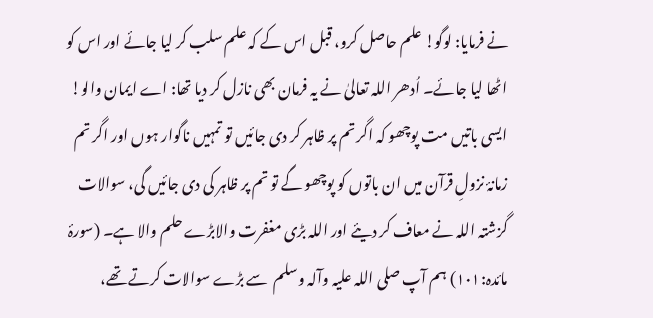نے فرمایا: لوگو! علم حاصل کرو، قبل اس کے کہ علم سلب کر لیا جائے اور اس کو اٹھا لیا جائے۔ اُدھر اللہ تعالیٰ نے یہ فرمان بھی نازل کر دیا تھا: اے ایمان والو! ایسی باتیں مت پوچھو کہ اگر تم پر ظاہر کر دی جائیں تو تمہیں ناگوار ہوں اور اگر تم زمانۂ نزولِ قرآن میں ان باتوں کو پوچھو گے تو تم پر ظاہر کی دی جائیں گی، سوالات گزشتہ اللہ نے معاف کر دیئے اور اللہ بڑی مغفرت والابڑے حلم والا ہے۔ (سورۂ مائدہ:۱۰۱) ہم آپ ‌صلی ‌اللہ ‌علیہ ‌وآلہ ‌وسلم ‌ سے بڑے سوالات کرتے تھے،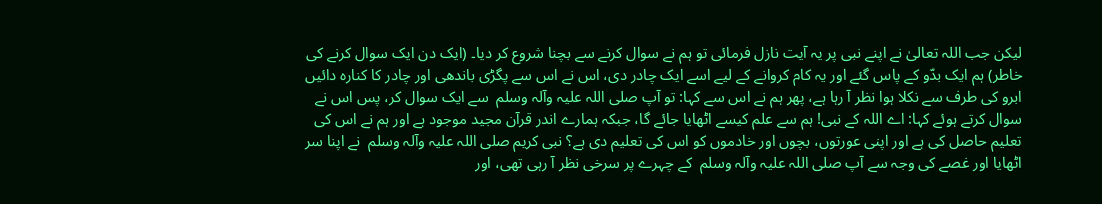لیکن جب اللہ تعالیٰ نے اپنے نبی پر یہ آیت نازل فرمائی تو ہم نے سوال کرنے سے بچنا شروع کر دیا۔ (ایک دن ایک سوال کرنے کی خاطر) ہم ایک بدّو کے پاس گئے اور یہ کام کروانے کے لیے اسے ایک چادر دی، اس نے اس سے پگڑی باندھی اور چادر کا کنارہ دائیں ابرو کی طرف سے نکلا ہوا نظر آ رہا ہے، پھر ہم نے اس سے کہا: تو آپ ‌صلی ‌اللہ ‌علیہ ‌وآلہ ‌وسلم ‌ سے ایک سوال کر، پس اس نے سوال کرتے ہوئے کہا: اے اللہ کے نبی! ہم سے علم کیسے اٹھایا جائے گا، جبکہ ہمارے اندر قرآن مجید موجود ہے اور ہم نے اس کی تعلیم حاصل کی ہے اور اپنی عورتوں، بچوں اور خادموں کو اس کی تعلیم دی ہے؟ نبی کریم ‌صلی ‌اللہ ‌علیہ ‌وآلہ ‌وسلم ‌ نے اپنا سر اٹھایا اور غصے کی وجہ سے آپ ‌صلی ‌اللہ ‌علیہ ‌وآلہ ‌وسلم ‌ کے چہرے پر سرخی نظر آ رہی تھی، اور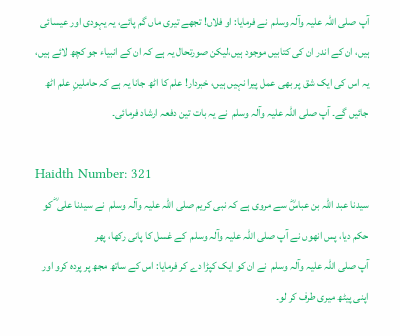آپ ‌صلی ‌اللہ ‌علیہ ‌وآلہ ‌وسلم ‌ نے فرمایا: او فلاں! تجھے تیری ماں گم پائے، یہ یہودی اور عیسائی ہیں، ان کے اندر ان کی کتابیں موجود ہیں،لیکن صورتحال یہ ہے کہ ان کے انبیاء جو کچھ لائے ہیں، یہ اس کی ایک شق پر بھی عمل پیرا نہیں ہیں، خبردار! علم کا اٹھ جانا یہ ہے کہ حاملینِ علم اٹھ جائیں گے۔ آپ ‌صلی ‌اللہ ‌علیہ ‌وآلہ ‌وسلم ‌ نے یہ بات تین دفعہ ارشاد فرمائی۔

Haidth Number: 321
سیدنا عبد اللہ بن عباسؓ سے مروی ہے کہ نبی کریم ‌صلی ‌اللہ ‌علیہ ‌وآلہ ‌وسلم ‌ نے سیدنا علی ؓ کو حکم دیا، پس انھوں نے آپ ‌صلی ‌اللہ ‌علیہ ‌وآلہ ‌وسلم ‌ کے غسل کا پانی رکھا، پھر آپ ‌صلی ‌اللہ ‌علیہ ‌وآلہ ‌وسلم ‌ نے ان کو ایک کپڑا دے کر فرمایا: اس کے ساتھ مجھ پر پردہ کرو اور اپنی پیٹھ میری طرف کر لو۔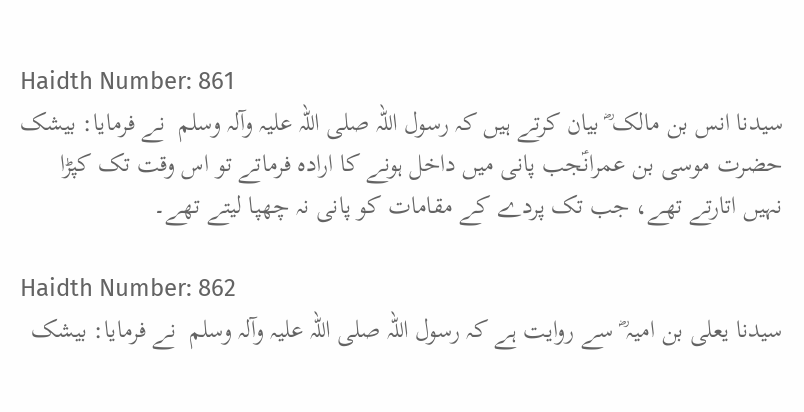Haidth Number: 861
سیدنا انس بن مالک ؓ بیان کرتے ہیں کہ رسول اللہ ‌صلی ‌اللہ ‌علیہ ‌وآلہ ‌وسلم ‌ نے فرمایا: بیشک حضرت موسی بن عمرانؑجب پانی میں داخل ہونے کا ارادہ فرماتے تو اس وقت تک کپڑا نہیں اتارتے تھے، جب تک پردے کے مقامات کو پانی نہ چھپا لیتے تھے۔

Haidth Number: 862
سیدنا یعلی بن امیہ ؓ سے روایت ہے کہ رسول اللہ ‌صلی ‌اللہ ‌علیہ ‌وآلہ ‌وسلم ‌ نے فرمایا: بیشک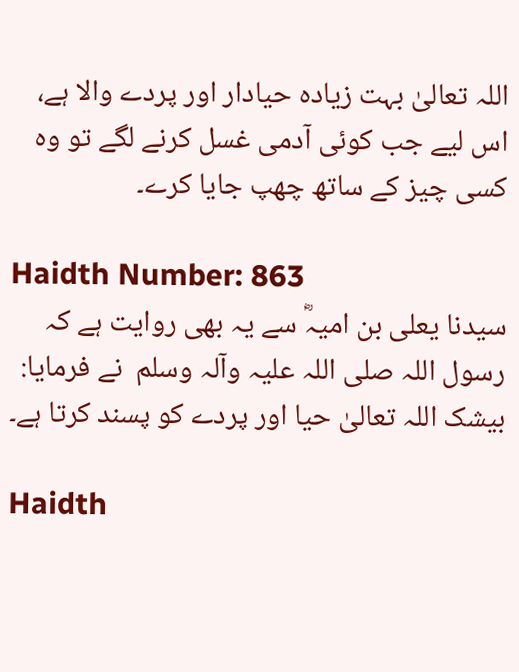اللہ تعالیٰ بہت زیادہ حیادار اور پردے والا ہے، اس لیے جب کوئی آدمی غسل کرنے لگے تو وہ کسی چیز کے ساتھ چھپ جایا کرے۔

Haidth Number: 863
سیدنا یعلی بن امیہؓ سے یہ بھی روایت ہے کہ رسول اللہ ‌صلی ‌اللہ ‌علیہ ‌وآلہ ‌وسلم ‌ نے فرمایا: بیشک اللہ تعالیٰ حیا اور پردے کو پسند کرتا ہے۔

Haidth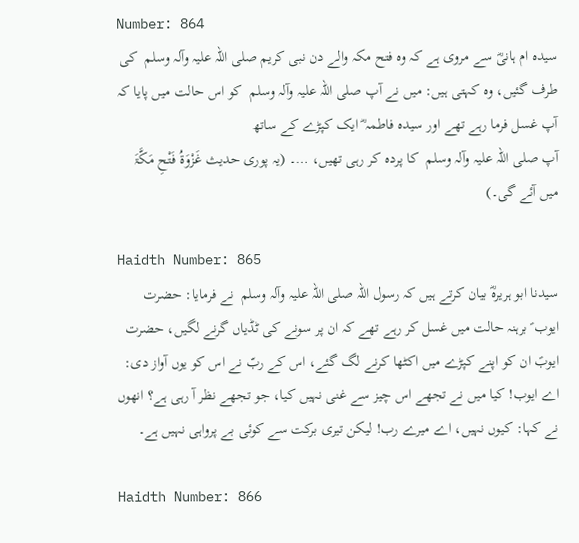Number: 864
سیدہ ام ہانیؓ سے مروی ہے کہ وہ فتح مکہ والے دن نبی کریم ‌صلی ‌اللہ ‌علیہ ‌وآلہ ‌وسلم ‌ کی طرف گئیں، وہ کہتی ہیں: میں نے آپ ‌صلی ‌اللہ ‌علیہ ‌وآلہ ‌وسلم ‌ کو اس حالت میں پایا کہ آپ غسل فرما رہے تھے اور سیدہ فاطمہ ؓ ایک کپڑے کے ساتھ آپ ‌صلی ‌اللہ ‌علیہ ‌وآلہ ‌وسلم ‌ کا پردہ کر رہی تھیں، …۔ (یہ پوری حدیث غَزْوَۃُ فَتْحِ مَکَّۃَ میں آئے گی۔)

Haidth Number: 865
سیدنا ابو ہریرہؓ بیان کرتے ہیں کہ رسول اللہ ‌صلی ‌اللہ ‌علیہ ‌وآلہ ‌وسلم ‌ نے فرمایا: حضرت ایوب ؑ برہنہ حالت میں غسل کر رہے تھے کہ ان پر سونے کی ٹڈیاں گرنے لگیں، حضرت ایوبؑ ان کو اپنے کپڑے میں اکٹھا کرنے لگ گئے، اس کے ربّ نے اس کو یوں آواز دی: اے ایوب! کیا میں نے تجھے اس چیز سے غنی نہیں کیا، جو تجھے نظر آ رہی ہے؟ انھوں نے کہا: کیوں نہیں، اے میرے رب! لیکن تیری برکت سے کوئی بے پرواہی نہیں ہے۔

Haidth Number: 866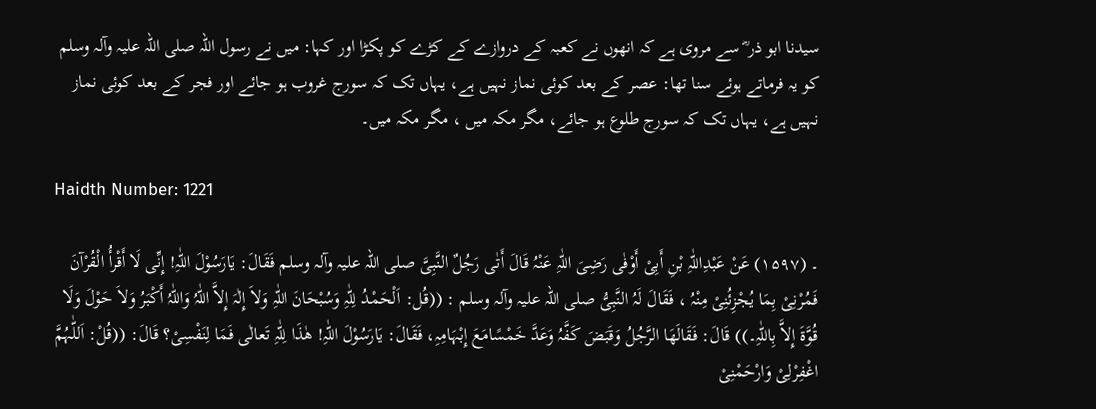سیدنا ابو ذر ؓ سے مروی ہے کہ انھوں نے کعبہ کے دروازے کے کڑے کو پکڑا اور کہا: میں نے رسول اللہ ‌صلی ‌اللہ ‌علیہ ‌وآلہ ‌وسلم ‌ کو یہ فرماتے ہوئے سنا تھا: عصر کے بعد کوئی نماز نہیں ہے، یہاں تک کہ سورج غروب ہو جائے اور فجر کے بعد کوئی نماز نہیں ہے، یہاں تک کہ سورج طلوع ہو جائے، مگر مکہ میں ، مگر مکہ میں۔

Haidth Number: 1221

۔ (۱۵۹۷) عَنْ عَبْدِاللّٰہِ بْنِ أَبِیْ أَوْفٰی رَضِیَ اللّٰہِ عَنْہُ قَالَ أَتٰی رَجُلٌ النَّبِیَّ ‌صلی ‌اللہ ‌علیہ ‌وآلہ ‌وسلم فَقَالَ: یَارَسُوْلَ اللّٰہِ! إِنِّی لَا أَقْرأُ الْقُرْآنَ فَمُرْنِیْ بِمَا یُجْزِئُنِیْ مِنْہُ ، فَقَالَ لَہُ النَّبِیُّ ‌صلی ‌اللہ ‌علیہ ‌وآلہ ‌وسلم : ((قُل: اَلْحَمْدُ لِلّٰہِ وَسُبْحَانَ اللّٰہِ وَلاَ إِلٰہَ إِلاَّ اللّٰہُ وَاللّٰہُ أَکْبَرُ وَلاَ حَوْلَ وَلَا قُوَّۃَ إِلاَّ بِاللّٰہِ۔)) قَالَ: فَقَالَھَا الرَّجُلُ وَقَبَضَ کَفَّہُ وَعَدَّ خَمْسًامَعَ إِبْہَامِہِ، فَقَالَ: یَارَسُوْلَ اللّٰہِ! ھٰذَا لِلّٰہِ تَعالٰی فَمَا لِنَفْسِیْ؟ قَالَ: ((قُلْ: اَللّٰہُمَّ اغْفِرْلِیْ وَارْحَمْنِیْ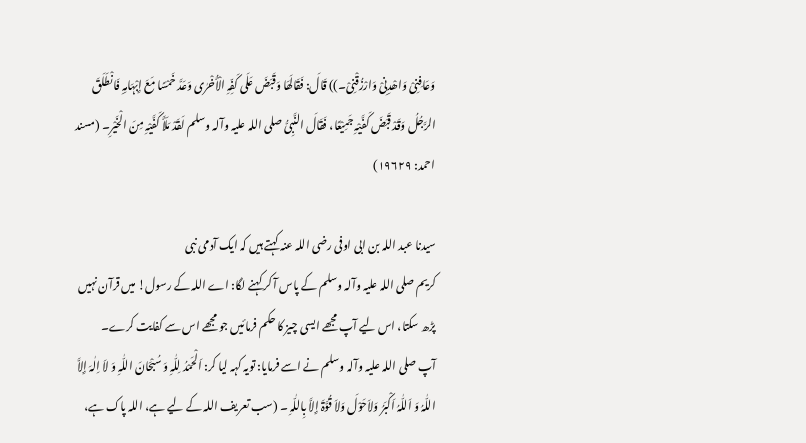وَعَافِنِیْ وَاھْدِنِیْ وَارْزُقْنِیْ۔)) قَالَ: فَقَالَھَا وَقَبَضَ عَلَی کَفِّہِ الْأُخْرٰی وَعَدَّ خَمْسًا مَعَ إِبْہَامِہِ فَانْطَلَقَ الرَّجُلُ وَقَدْ قَبَضَ کَفَّیْہِ جَمِیْعًا، فَقَالَ النَّبِیُّ ‌صلی ‌اللہ ‌علیہ ‌وآلہ ‌وسلم لَقَدْ مَلَأَ کَفَّیْہِ مِنَ الْخَیْرِ۔ (مسند احمد: ۱۹۶۲۹)

سیدنا عبد اللہ بن ابی اوفی ‌رضی ‌اللہ ‌عنہ کہتے ہیں کہ ایک آدمی نبی کریم ‌صلی ‌اللہ ‌علیہ ‌وآلہ ‌وسلم کے پاس آ کر کہنے لگا: اے اللہ کے رسول! میں قرآن نہیں پڑھ سکتا، اس لیے آپ مجھے ایسی چیز کا حکم فرمائیں جو مجھے اس سے کفایت کرے۔ آپ ‌صلی ‌اللہ ‌علیہ ‌وآلہ ‌وسلم نے اسے فرمایا: تویہ کہہ لیا کر: اَلْحَمْدُ لِلّٰہِ وَ سُبْحَانَ اللّٰہِ وَ لاَ اِلٰہَ إِلاَّ اللّٰہُ وَ اَللّٰہُ اَکْبَرُ وَلاَحَوْلَ وَلاَ قُوَّۃَ إِلاَّ بِاللّٰہِ ۔ (سب تعریف اللہ کے لیے ہے، اللہ پاک ہے،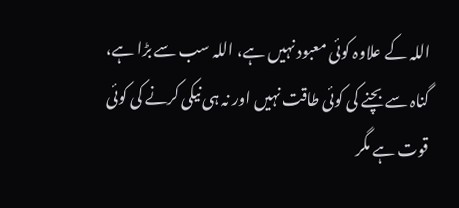اللہ کے علاوہ کوئی معبود نہیں ہے، اللہ سب سے بڑا ہے، گناہ سے بچنے کی کوئی طاقت نہیں اور نہ ہی نیکی کرنے کی کوئی قوت ہے مگر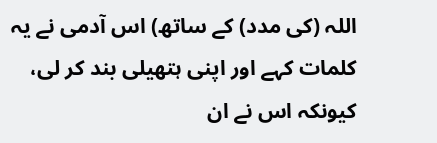اللہ (کی مدد) کے ساتھ) اس آدمی نے یہ کلمات کہے اور اپنی ہتھیلی بند کر لی، کیونکہ اس نے ان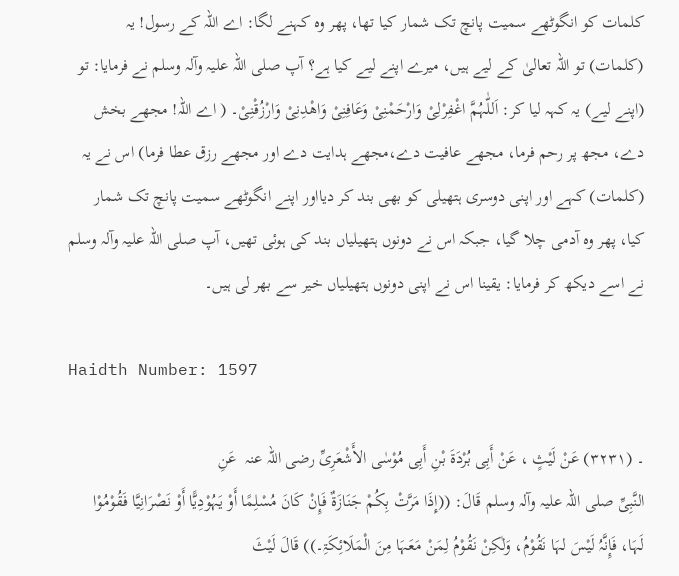کلمات کو انگوٹھے سمیت پانچ تک شمار کیا تھا، پھر وہ کہنے لگا: اے اللہ کے رسول! یہ (کلمات) تو اللہ تعالیٰ کے لیے ہیں، میرے اپنے لیے کیا ہے؟ آپ ‌صلی ‌اللہ ‌علیہ ‌وآلہ ‌وسلم نے فرمایا: تو (اپنے لیے) یہ کہہ لیا کر: اَللّٰہُمَّ اغْفِرْلِیْ وَارْحَمْنِیْ وَعَافِنِیْ وَاھْدِنِیْ وَارْزُقْنِیْ۔ ( اے اللہ! مجھے بخش دے، مجھ پر رحم فرما، مجھے عافیت دے،مجھے ہدایت دے اور مجھے رزق عطا فرما) اس نے یہ (کلمات) کہے اور اپنی دوسری ہتھیلی کو بھی بند کر دیااور اپنے انگوٹھے سمیت پانچ تک شمار کیا، پھر وہ آدمی چلا گیا، جبکہ اس نے دونوں ہتھیلیاں بند کی ہوئی تھیں، آپ ‌صلی ‌اللہ ‌علیہ ‌وآلہ ‌وسلم نے اسے دیکھ کر فرمایا: یقینا اس نے اپنی دونوں ہتھیلیاں خیر سے بھر لی ہیں۔

Haidth Number: 1597

۔ (۳۲۳۱) عَنْ لَیْثٍ ، عَنْ أَبِی بُرْدَۃَ بْنِ أَبِی مُوْسٰی الأَشْعَرِیِّ ‌رضی ‌اللہ ‌عنہ ‌ عَنِ النَّبِیِّ ‌صلی ‌اللہ ‌علیہ ‌وآلہ ‌وسلم قَالَ: ((إِذَا مَرَّتْ بِکُمْ جَنَازَۃٌ فَإِنْ کَانَ مُسْلِمًا أَوْ یَہُوْدِیًّا أَوْ نَصْرَانِیَّا فَقُوْمُوْا لَہَا، فَإِنَّہُ لَیْسَ لہَا نَقُوْمُ، وَلٰکِنْ نَقُوْمُ لِمَنْ مَعَہَا مِنَ الْمَلَائِکَۃِ۔)) قَالَ لَیْثَ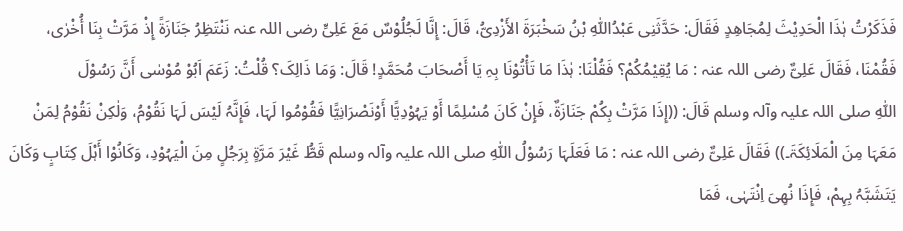فَذَکَرْتُ ہٰذَا الْحَدِیْثَ لِمُجَاھِدٍ فَقَالَ: حَدَّثَنِی عَبْدُاللّٰہِ بْنُ سَخْبَرَۃَ الأَزْدِیُّ، قَالَ: إِنَّا لَجُلُوْسٌ مَعَ عَلِیٍّ ‌رضی ‌اللہ ‌عنہ ‌نَنْتَظِرُ جَنَازَۃً إِذْ مَرَّتْ بِنَا أُخْرٰی، فَقُمْنَا، فَقَالَ عَلِیٌّ ‌رضی ‌اللہ ‌عنہ ‌: مَا یُقِیْمُکُمْ؟ فَقُلْنَا: ہٰذَا مَا تَأْتُوْنَا بِہِ یَا أَصْحَابَ مُحَمَّدٍ! قَالَ: وَمَا ذَالِکَ؟ قُلْتُ: زَعَمَ اَبُوْ مُوْسٰی أَنَّ رَسُوْلَ اللّٰہِ ‌صلی ‌اللہ ‌علیہ ‌وآلہ ‌وسلم قَالَ: ((إِذَا مَرَّتْ بِکُمْ جَنَازَۃٌ، فَإِنْ کَانَ مُسْلِمًا أَوْ یَہُوْدِیًّا أَوْنَصْرَانِیًّا فَقُوْمُوا لَہَا، فَإِنَّہُ لَیْسَ لَہَا نَقُوْمُ، وَلٰکِنْ نَقُوْمُ لِمَنْ مَعَہَا مِنَ الْمَلَائِکَۃَ۔)) فَقَالَ عَلِیٌّ ‌رضی ‌اللہ ‌عنہ ‌: مَا فَعَلَہَا رَسُوْلُ اللّٰہِ ‌صلی ‌اللہ ‌علیہ ‌وآلہ ‌وسلم قَطُّ غَیْرَ مَرَّۃٍ بِرَجُلٍ مِنَ الْیَہُوْدِ، وَکَانُوْا أَہْلَ کِتَابٍ وَکَانَ یَتَشَبَّہُ بِہِمْ، فَإِذَا نُھِیَ اِنْتَہٰی، فَمَا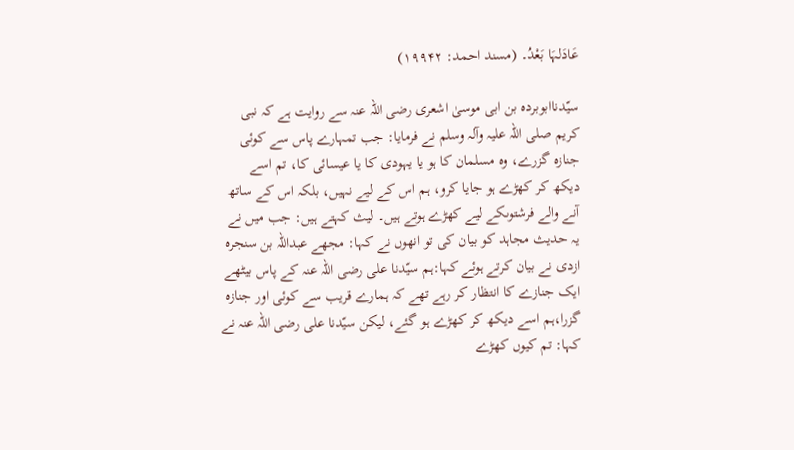عَادَلہَا بَعْدُ۔ (مسند احمد: ۱۹۹۴۲)

سیّدناابوبردہ بن ابی موسیٰ اشعری ‌رضی ‌اللہ ‌عنہ سے روایت ہے کہ نبی کریم ‌صلی ‌اللہ ‌علیہ ‌وآلہ ‌وسلم نے فرمایا: جب تمہارے پاس سے کوئی جنازہ گزرے، وہ مسلمان کا ہو یا یہودی کا یا عیسائی کا، تم اسے دیکھ کر کھڑے ہو جایا کرو، ہم اس کے لیے نہیں، بلکہ اس کے ساتھ آنے والے فرشتوںکے لیے کھڑے ہوتے ہیں۔ لیث کہتے ہیں: جب میں نے یہ حدیث مجاہد کو بیان کی تو انھوں نے کہا: مجھے عبداللہ بن سنجرہ ازدی نے بیان کرتے ہوئے کہا:ہم سیّدنا علی ‌رضی ‌اللہ ‌عنہ کے پاس بیٹھے ایک جنازے کا انتظار کر رہے تھے کہ ہمارے قریب سے کوئی اور جنازہ گزرا،ہم اسے دیکھ کر کھڑے ہو گئے، لیکن سیّدنا علی ‌رضی ‌اللہ ‌عنہ نے کہا: تم کیوں کھڑے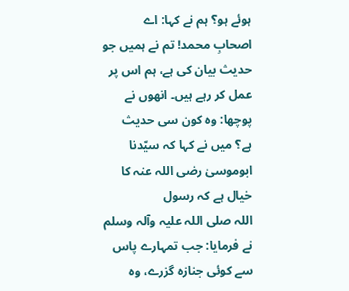ہوئے ہو؟ ہم نے کہا: اے اصحابِ محمد! تم نے ہمیں جو حدیث بیان کی ہے، ہم اس پر عمل کر رہے ہیں۔ انھوں نے پوچھا: وہ کون سی حدیث ہے؟ میں نے کہا کہ سیّدنا ابوموسیٰ ‌رضی ‌اللہ ‌عنہ کا خیال ہے کہ رسول اللہ ‌صلی ‌اللہ ‌علیہ ‌وآلہ ‌وسلم نے فرمایا: جب تمہارے پاس سے کوئی جنازہ گزرے، وہ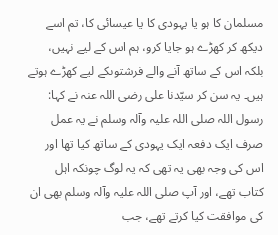مسلمان کا ہو یا یہودی کا یا عیسائی کا، تم اسے دیکھ کر کھڑے ہو جایا کرو، ہم اس کے لیے نہیں، بلکہ اس کے ساتھ آنے والے فرشتوںکے لیے کھڑے ہوتے ہیں۔ یہ سن کر سیّدنا علی ‌رضی ‌اللہ ‌عنہ نے کہا: رسول اللہ ‌صلی ‌اللہ ‌علیہ ‌وآلہ ‌وسلم نے یہ عمل صرف ایک دفعہ ایک یہودی کے ساتھ کیا تھا اور اس کی وجہ بھی یہ تھی کہ یہ لوگ چونکہ اہل کتاب تھے، اور آپ ‌صلی ‌اللہ ‌علیہ ‌وآلہ ‌وسلم بھی ان کی موافقت کیا کرتے تھے، جب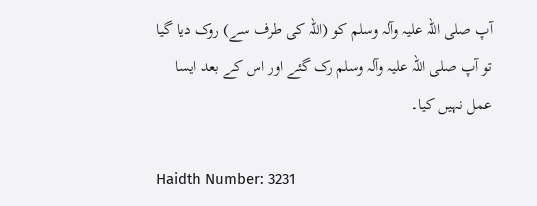آپ ‌صلی ‌اللہ ‌علیہ ‌وآلہ ‌وسلم کو (اللہ کی طرف سے) روک دیا گیا تو آپ ‌صلی ‌اللہ ‌علیہ ‌وآلہ ‌وسلم رک گئے اور اس کے بعد ایسا عمل نہیں کیا۔

Haidth Number: 3231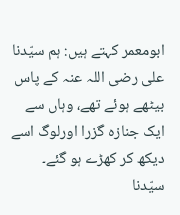ابومعمر کہتے ہیں: ہم سیّدنا علی ‌رضی ‌اللہ ‌عنہ کے پاس بیٹھے ہوئے تھے، وہاں سے ایک جنازہ گزرا اورلوگ اسے دیکھ کر کھڑے ہو گئے۔ سیّدنا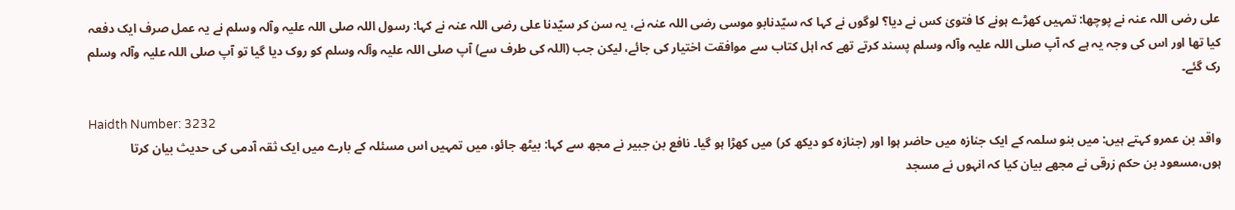علی ‌رضی ‌اللہ ‌عنہ نے پوچھا: تمہیں کھڑے ہونے کا فتویٰ کس نے دیا؟ لوگوں نے کہا کہ سیّدنابو موسی ‌رضی ‌اللہ ‌عنہ نے، یہ سن کر سیّدنا علی ‌رضی ‌اللہ ‌عنہ نے کہا: رسول اللہ ‌صلی ‌اللہ ‌علیہ ‌وآلہ ‌وسلم نے یہ عمل صرف ایک دفعہ کیا تھا اور اس کی وجہ یہ ہے کہ آپ ‌صلی ‌اللہ ‌علیہ ‌وآلہ ‌وسلم پسند کرتے تھے کہ اہل کتاب سے موافقت اختیار کی جائے، لیکن جب (اللہ کی طرف سے) آپ ‌صلی ‌اللہ ‌علیہ ‌وآلہ ‌وسلم کو روک دیا گیا تو آپ ‌صلی ‌اللہ ‌علیہ ‌وآلہ ‌وسلم رک گئے۔

Haidth Number: 3232
واقد بن عمرو کہتے ہیں: میں بنو سلمہ کے ایک جنازہ میں حاضر ہوا اور (جنازہ کو دیکھ کر) میں کھڑا ہو گیا۔ نافع بن جبیر نے مجھ سے کہا: بیٹھ جائو، میں تمہیں اس مسئلہ کے بارے میں ایک ثقہ آدمی کی حدیث بیان کرتا ہوں،مسعود بن حکم زرقی نے مجھے بیان کیا کہ انہوں نے مسجد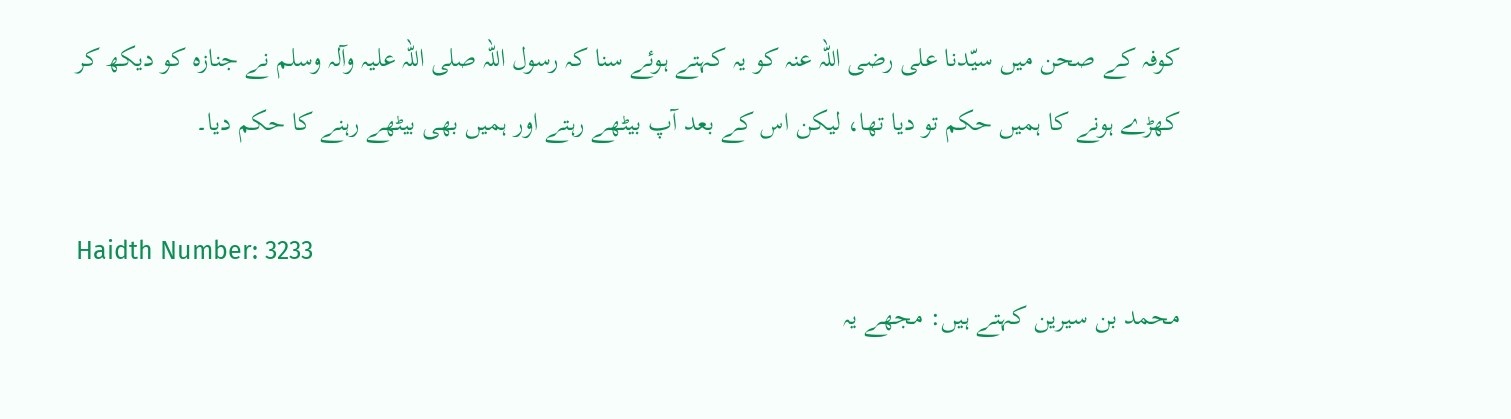کوفہ کے صحن میں سیّدنا علی ‌رضی ‌اللہ ‌عنہ کو یہ کہتے ہوئے سنا کہ رسول اللہ ‌صلی ‌اللہ ‌علیہ ‌وآلہ ‌وسلم نے جنازہ کو دیکھ کر کھڑے ہونے کا ہمیں حکم تو دیا تھا، لیکن اس کے بعد آپ بیٹھے رہتے اور ہمیں بھی بیٹھے رہنے کا حکم دیا۔

Haidth Number: 3233
محمد بن سیرین کہتے ہیں: مجھے یہ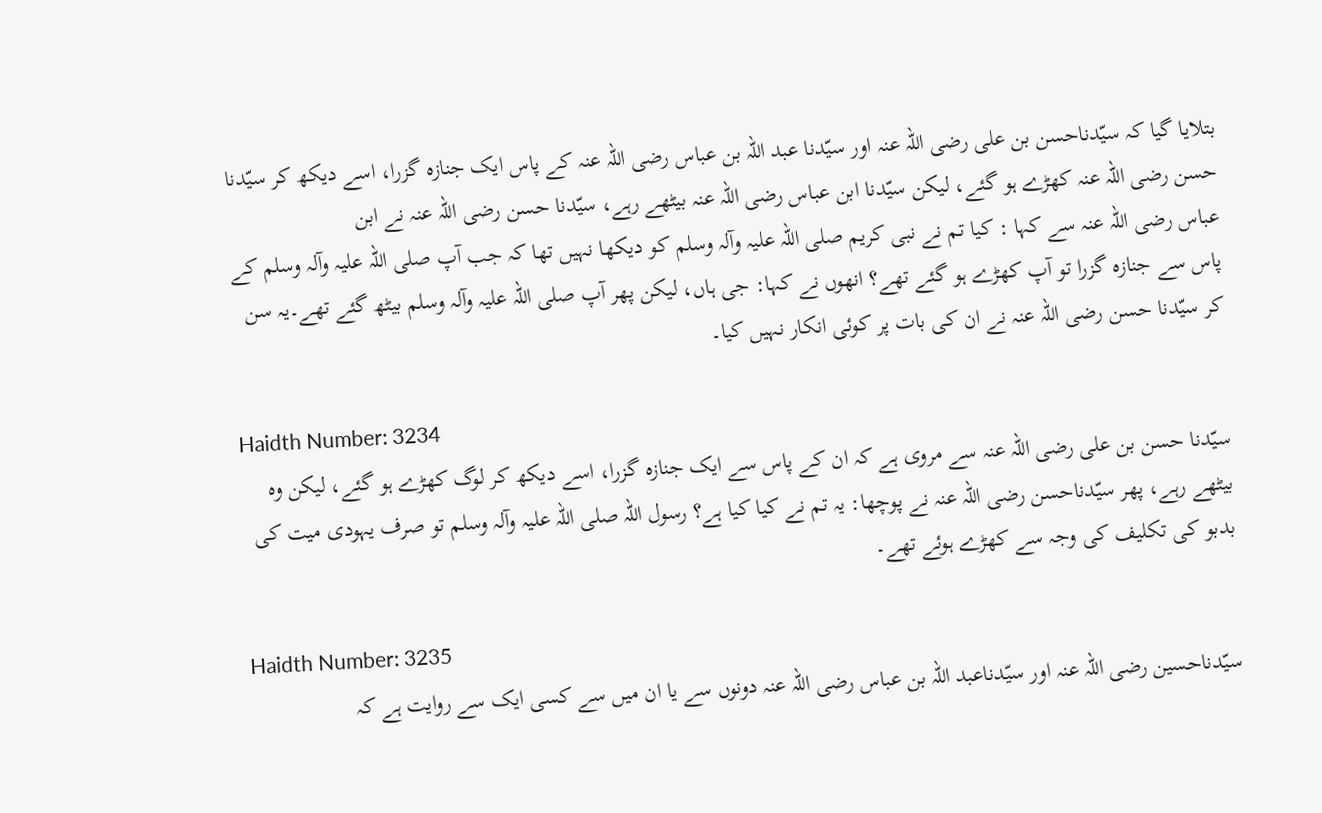بتلایا گیا کہ سیّدناحسن بن علی ‌رضی ‌اللہ ‌عنہ اور سیّدنا عبد اللہ بن عباس ‌رضی ‌اللہ ‌عنہ کے پاس ایک جنازہ گزرا، اسے دیکھ کر سیّدنا حسن ‌رضی ‌اللہ ‌عنہ کھڑے ہو گئے، لیکن سیّدنا ابن عباس ‌رضی ‌اللہ ‌عنہ بیٹھے رہے، سیّدنا حسن ‌رضی ‌اللہ ‌عنہ نے ابن عباس ‌رضی ‌اللہ ‌عنہ سے کہا : کیا تم نے نبی کریم ‌صلی ‌اللہ ‌علیہ ‌وآلہ ‌وسلم کو دیکھا نہیں تھا کہ جب آپ ‌صلی ‌اللہ ‌علیہ ‌وآلہ ‌وسلم کے پاس سے جنازہ گزرا تو آپ کھڑے ہو گئے تھے؟ انھوں نے کہا: جی ہاں، لیکن پھر آپ ‌صلی ‌اللہ ‌علیہ ‌وآلہ ‌وسلم بیٹھ گئے تھے۔یہ سن کر سیّدنا حسن ‌رضی ‌اللہ ‌عنہ نے ان کی بات پر کوئی انکار نہیں کیا۔

Haidth Number: 3234
سیّدنا حسن بن علی ‌رضی ‌اللہ ‌عنہ سے مروی ہے کہ ان کے پاس سے ایک جنازہ گزرا، اسے دیکھ کر لوگ کھڑے ہو گئے، لیکن وہ بیٹھے رہے، پھر سیّدناحسن ‌رضی ‌اللہ ‌عنہ نے پوچھا: یہ تم نے کیا کیا ہے؟ رسول اللہ ‌صلی ‌اللہ ‌علیہ ‌وآلہ ‌وسلم تو صرف یہودی میت کی بدبو کی تکلیف کی وجہ سے کھڑے ہوئے تھے۔

Haidth Number: 3235
سیّدناحسین ‌رضی ‌اللہ ‌عنہ اور سیّدناعبد اللہ بن عباس ‌رضی ‌اللہ ‌عنہ دونوں سے یا ان میں سے کسی ایک سے روایت ہے کہ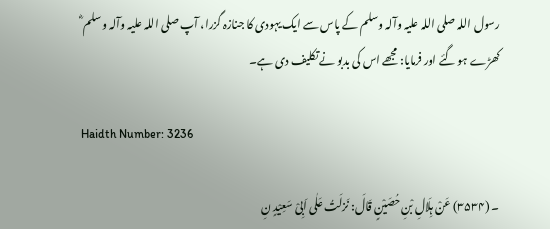رسول اللہ ‌صلی ‌اللہ ‌علیہ ‌وآلہ ‌وسلم کے پاس سے ایک یہودی کا جنازہ گزرا، آپ ‌صلی ‌اللہ ‌علیہ ‌وآلہ ‌وسلم ؓ کھڑے ہو گئے اور فرمایا: مجھے اس کی بدبو نے تکلیف دی ہے۔

Haidth Number: 3236

۔ (۳۵۳۴) عَنْ ہِلَالِ بْنِ حُصَیْنٍ قَالَ: نَزلَتُ عَلٰی اَبِیْ سَعِیْدٍ نِ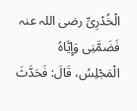الْخُدْرِیِّ ‌رضی ‌اللہ ‌عنہ ‌ فَضَمَّنِی وَإِیَّاہُ الْمَجْلِسُ، قَالَ: فَحَدَّثَ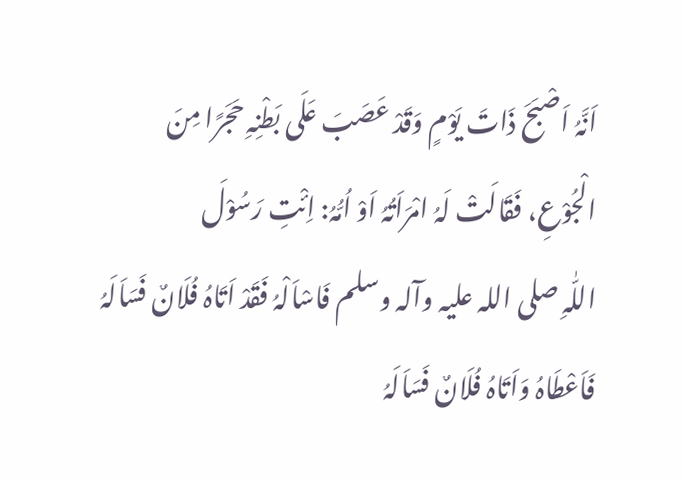اَنَّہُ اَصْبَحَ ذَاتَ یَوْمٍ وَقَدْ عَصَبَ عَلَی بَطْنِہِ حَجَرًا مِنَ الْجُوْعِ، فَقَالَتْ لَہُ امْرَاَتُہُ اَوْ اُمُّہُ: اِئْتِ رَسُوْلَ اللّٰہِ ‌صلی ‌اللہ ‌علیہ ‌وآلہ ‌وسلم فَاسْاَلْہُ فَقَدْ اَتَاہُ فُلَانٌ فَسَاَلَہُ فَاَعْطَاہُ وَاَتَاہُ فُلَانٌ فَسَاَلَہُ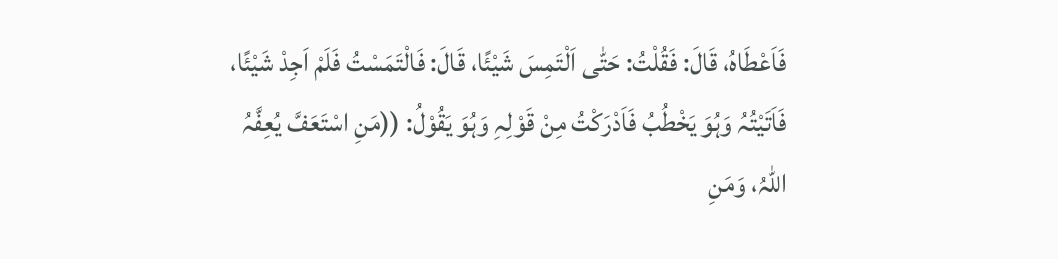فَاَعْطَاہُ، قَالَ: فَقُلْتُ: حَتّٰی اَلْتَمِسَ شَیْئًا، قَالَ: فَالْتَمَسْتُ فَلَمْ اَجِدْ شَیْئًا، فَاَتَیْتُہُ وَہُوَ یَخْطُبُ فَاَدْرَکْتُ مِنْ قَوْلِہِ وَہُوَ یَقُوْلُ: ((مَنِ اسْتَعَفَّ یُعِفَّہُ اللّٰہُ، وَمَنِ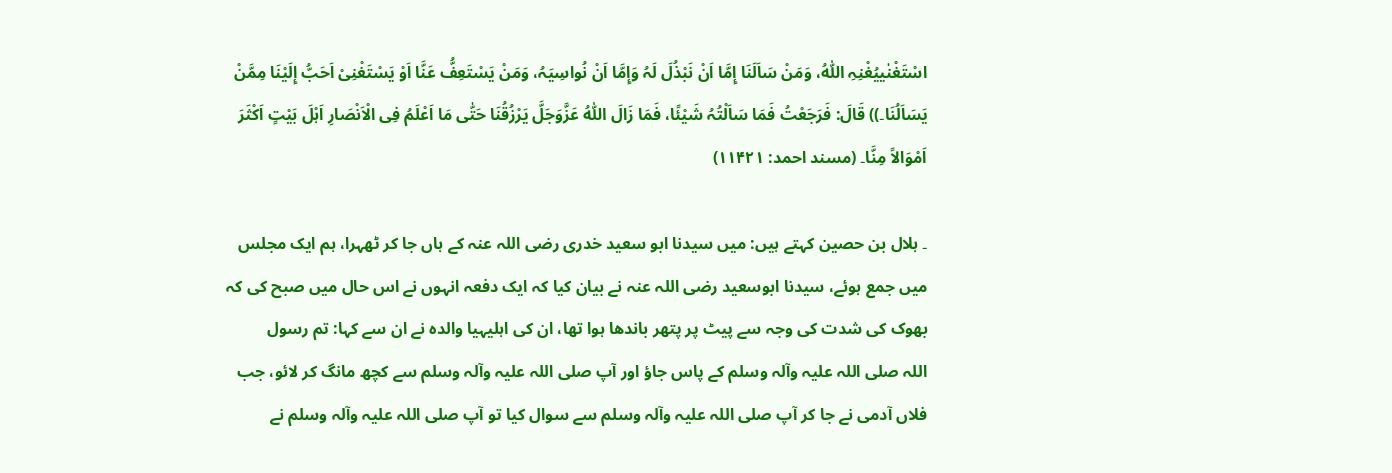اسْتَغْنٰییُغْنِہِ اللّٰہُ، وَمَنْ سَاَلَنَا إِمَّا اَنْ نَبْذُلَ لَہُ وَإِمَّا اَنْ نُواسِیَہُ، وَمَنْ یَسْتَعِفُّ عَنَّا اَوْ یَسْتَغْنِیْ اَحَبُّ إِلَیْنَا مِمَّنْ یَسَاَلُنَا۔)) قَالَ: فَرَجَعْتُ فَمَا سَاَلْتُہُ شَیْئًا، فَمَا زَالَ اللّٰہُ عَزَّوَجَلَّ یَرْزُقُنَا حَتّٰی مَا اَعْلَمُ فِی الْاَنْصَارِ اَہْلَ بَیْتٍ اَکْثَرَ اَمْوَالاً مِنَّا۔ (مسند احمد: ۱۱۴۲۱)

۔ ہلال بن حصین کہتے ہیں: میں سیدنا ابو سعید خدری ‌رضی ‌اللہ ‌عنہ کے ہاں جا کر ٹھہرا، ہم ایک مجلس میں جمع ہوئے، سیدنا ابوسعید ‌رضی ‌اللہ ‌عنہ نے بیان کیا کہ ایک دفعہ انہوں نے اس حال میں صبح کی کہ بھوک کی شدت کی وجہ سے پیٹ پر پتھر باندھا ہوا تھا، ان کی اہلیہیا والدہ نے ان سے کہا: تم رسول اللہ ‌صلی ‌اللہ ‌علیہ ‌وآلہ ‌وسلم کے پاس جاؤ اور آپ ‌صلی ‌اللہ ‌علیہ ‌وآلہ ‌وسلم سے کچھ مانگ کر لائو، جب فلاں آدمی نے جا کر آپ ‌صلی ‌اللہ ‌علیہ ‌وآلہ ‌وسلم سے سوال کیا تو آپ ‌صلی ‌اللہ ‌علیہ ‌وآلہ ‌وسلم نے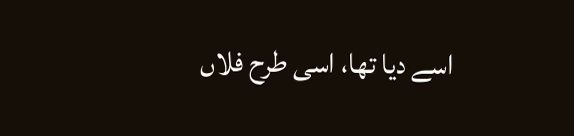اسے دیا تھا، اسی طرح فلاں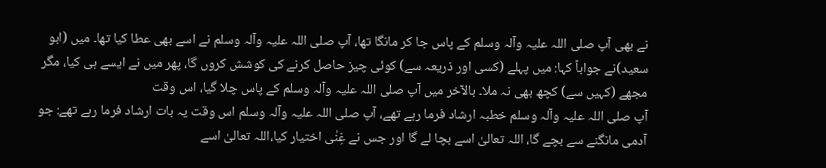نے بھی آپ ‌صلی ‌اللہ ‌علیہ ‌وآلہ ‌وسلم کے پاس جا کر مانگا تھا، آپ ‌صلی ‌اللہ ‌علیہ ‌وآلہ ‌وسلم نے اسے بھی عطا کیا تھا۔ میں (ابو سعید)نے جواباً کہا: میں پہلے (کسی اور ذریعہ سے) کوئی چیز حاصل کرنے کی کوشش کروں گا، پھر میں نے ایسے ہی کیا، مگر مجھے (کہیں سے) کچھ بھی نہ ملا۔ بالآخر میں آپ ‌صلی ‌اللہ ‌علیہ ‌وآلہ ‌وسلم کے پاس چلا گیا، اس وقت آپ ‌صلی ‌اللہ ‌علیہ ‌وآلہ ‌وسلم خطبہ ارشاد فرما رہے تھے، آپ ‌صلی ‌اللہ ‌علیہ ‌وآلہ ‌وسلم اس وقت یہ بات ارشاد فرما رہے تھے: جو آدمی مانگنے سے بچے گا، اللہ تعالیٰ اسے بچا لے گا اور جس نے غِنٰی اختیار کیا،اللہ تعالیٰ اسے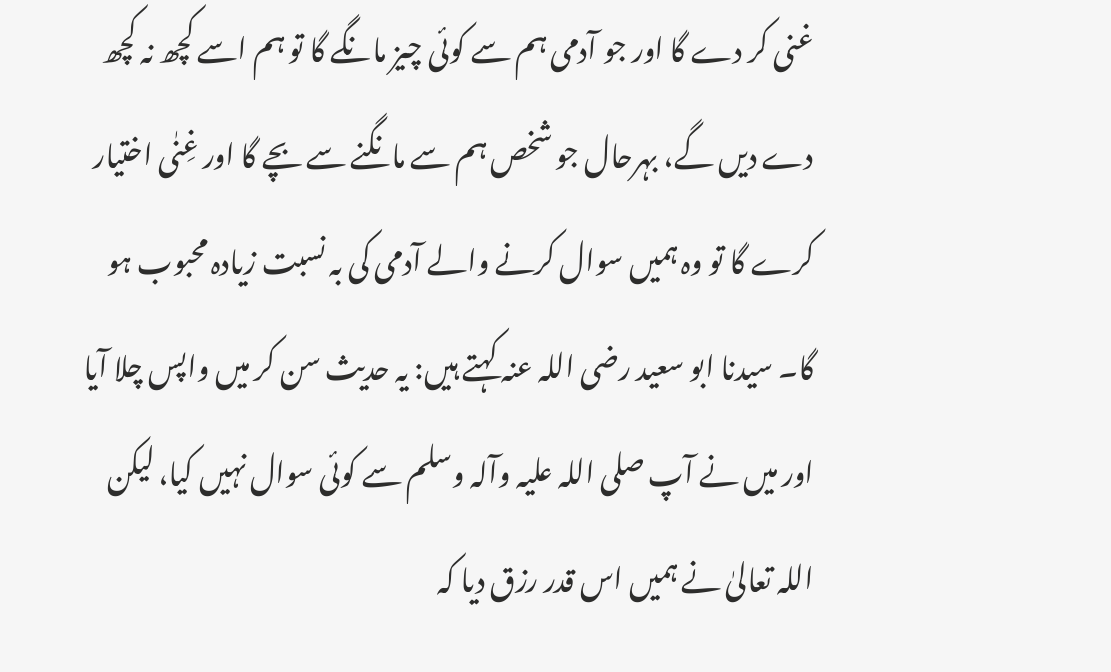غنی کر دے گا اور جو آدمی ہم سے کوئی چیز مانگے گا تو ہم اسے کچھ نہ کچھ دے دیں گے، بہرحال جو شخص ہم سے مانگنے سے بچے گا اور غِنٰی اختیار کرے گا تو وہ ہمیں سوال کرنے والے آدمی کی بہ نسبت زیادہ محبوب ہو گا۔ سیدنا ابو سعید ‌رضی ‌اللہ ‌عنہ کہتے ہیں: یہ حدیث سن کر میں واپس چلا آیا اور میں نے آپ ‌صلی ‌اللہ ‌علیہ ‌وآلہ ‌وسلم سے کوئی سوال نہیں کیا، لیکن اللہ تعالیٰ نے ہمیں اس قدر رزق دیا کہ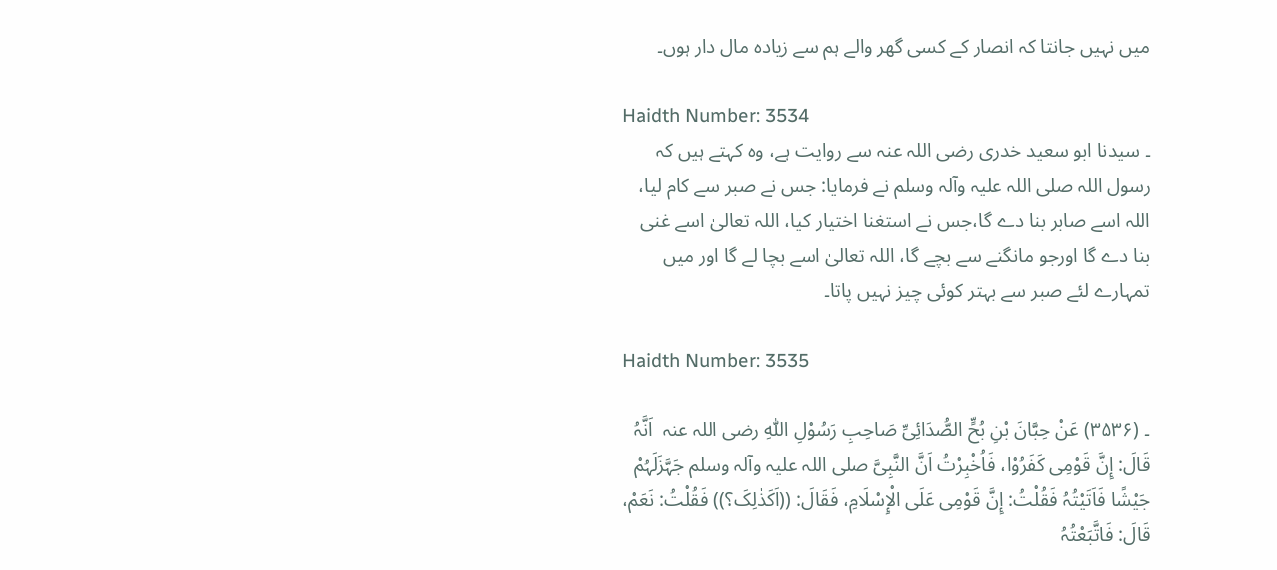میں نہیں جانتا کہ انصار کے کسی گھر والے ہم سے زیادہ مال دار ہوں۔

Haidth Number: 3534
۔ سیدنا ابو سعید خدری ‌رضی ‌اللہ ‌عنہ سے روایت ہے، وہ کہتے ہیں کہ رسول اللہ ‌صلی ‌اللہ ‌علیہ ‌وآلہ ‌وسلم نے فرمایا: جس نے صبر سے کام لیا، اللہ اسے صابر بنا دے گا،جس نے استغنا اختیار کیا، اللہ تعالیٰ اسے غنی بنا دے گا اورجو مانگنے سے بچے گا، اللہ تعالیٰ اسے بچا لے گا اور میں تمہارے لئے صبر سے بہتر کوئی چیز نہیں پاتا۔

Haidth Number: 3535

۔ (۳۵۳۶) عَنْ حِبَّانَ بْنِ بُحٍّ الصُّدَائِیِّ صَاحِبِ رَسُوْلِ اللّٰہِ ‌رضی ‌اللہ ‌عنہ ‌ اَنَّہُ قَالَ: إِنَّ قَوْمِی کَفَرُوْا، فَاُخْبِرْتُ اَنَّ النَّبِیَّ ‌صلی ‌اللہ ‌علیہ ‌وآلہ ‌وسلم جَہَّزَلَہُمْ جَیْشًا فَاَتَیْتُہُ فَقُلْتُ: إِنَّ قَوْمِی عَلَی الْإِسْلَامِ، فَقَالَ: ((اَکَذٰلِکَ؟)) فَقُلْتُ: نَعَمْ، قَالَ: فَاتَّبَعْتُہُ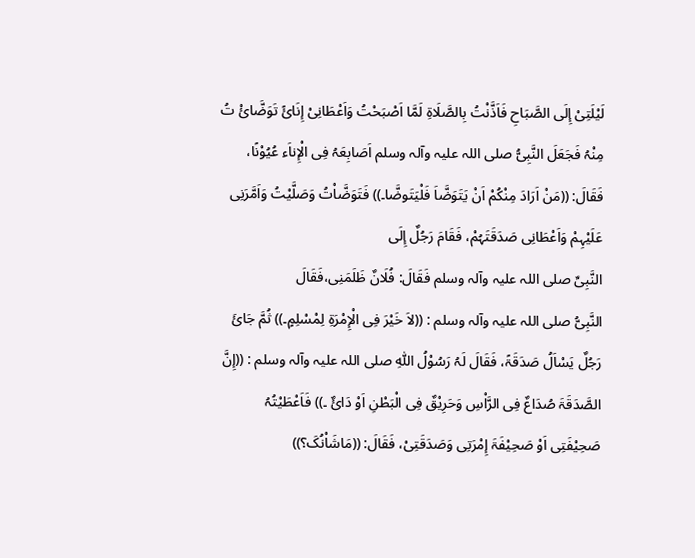لَیْلَتِیْ إِلَی الصَّبَاحِ فَاَذَّنْتُ بِالصَّلَاۃِ لَمَّا اَصْبَحْتُ وَاَعْطَانِیْ إِنَائً تَوَضَّائْ تُ مِنْہُ فَجَعَلَ النَّبِیُّ ‌صلی ‌اللہ ‌علیہ ‌وآلہ ‌وسلم اَصَابِعَہُ فِی الْإِناَء عُیُوْنًا، فَقَالَ: ((مَنْ اَرَادَ مِنْکُمْ اَنْ یَتَوَضَّاَ فَلْیَتَوضَّا۔)) فَتَوَضَّاْتُ وَصَلَّیْتُ وَاَمَّرَنِی عَلَیْہِمْ وَاَعْطَانِی صَدَقَتَہُمْ، فَقَامَ رَجُلٌ إِلَی النَّبِیِّ ‌صلی ‌اللہ ‌علیہ ‌وآلہ ‌وسلم فَقَالَ: فُلَانٌ ظَلَمَنِی،فَقَالَ النَّبِیُّ ‌صلی ‌اللہ ‌علیہ ‌وآلہ ‌وسلم : ((لاَ خَیْرَ فِی الْإِمْرَۃِ لِمْسْلِمٍ۔)) ثُمَّ جَائَ رَجُلٌ یَسْاَلُ صَدَقَۃً، فَقَالَ لَہُ رَسُوْلُ اللّٰہِ ‌صلی ‌اللہ ‌علیہ ‌وآلہ ‌وسلم : ((إِنَّ الصَّدَقَۃَ صُدَاعٌ فِی الرَّاْسِ وَحَرِیْقٌ فِی الْبَطْنِ اَوْ دَائٌ ۔)) فَاَعْطَیْتُہُ صَحِیْفَتِی اَوْ صَحِیْفَۃَ إِمْرَتِی وَصَدَقَتِیْ، فَقَالَ: ((مَاشَاْنُکَ؟))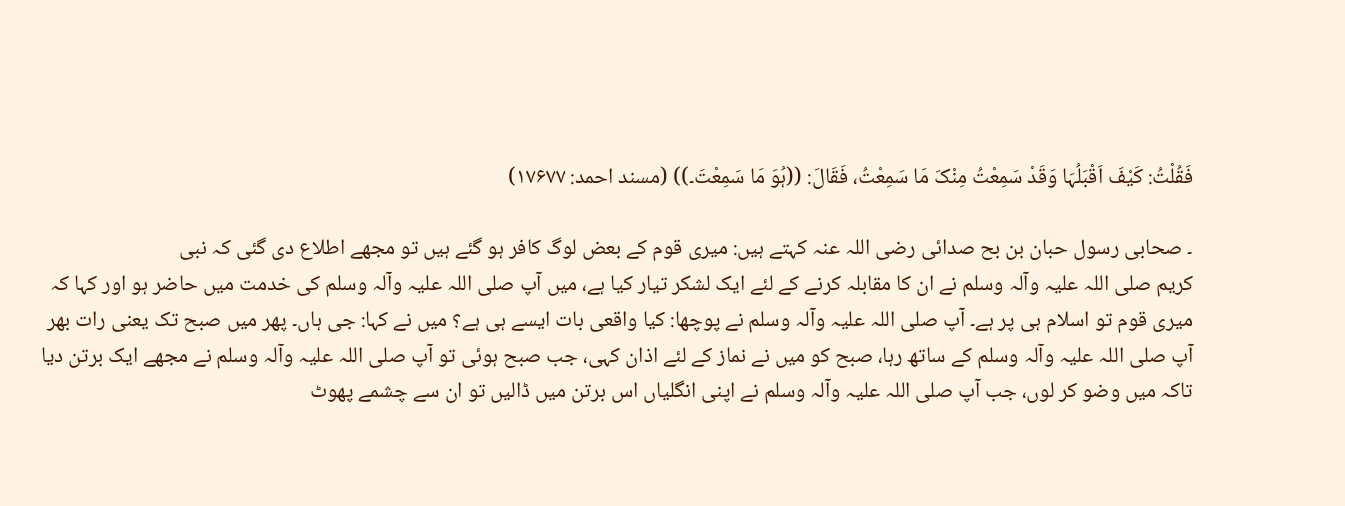فَقُلْتُ: کَیْفَ اَقْبَلُہَا وَقَدْ سَمِعْتُ مِنْکَ مَا سَمِعْتُ، فَقَالَ: ((ہُوَ مَا سَمِعْتَ۔)) (مسند احمد: ۱۷۶۷۷)

۔ صحابی رسول حبان بن بح صدائی ‌رضی ‌اللہ ‌عنہ کہتے ہیں: میری قوم کے بعض لوگ کافر ہو گئے ہیں تو مجھے اطلاع دی گئی کہ نبی کریم ‌صلی ‌اللہ ‌علیہ ‌وآلہ ‌وسلم نے ان کا مقابلہ کرنے کے لئے ایک لشکر تیار کیا ہے، میں آپ ‌صلی ‌اللہ ‌علیہ ‌وآلہ ‌وسلم کی خدمت میں حاضر ہو اور کہا کہ میری قوم تو اسلام ہی پر ہے۔ آپ ‌صلی ‌اللہ ‌علیہ ‌وآلہ ‌وسلم نے پوچھا: کیا واقعی بات ایسے ہی ہے؟ میں نے کہا: جی ہاں۔ پھر میں صبح تک یعنی رات بھر آپ ‌صلی ‌اللہ ‌علیہ ‌وآلہ ‌وسلم کے ساتھ رہا، صبح کو میں نے نماز کے لئے اذان کہی، جب صبح ہوئی تو آپ ‌صلی ‌اللہ ‌علیہ ‌وآلہ ‌وسلم نے مجھے ایک برتن دیا تاکہ میں وضو کر لوں، جب آپ ‌صلی ‌اللہ ‌علیہ ‌وآلہ ‌وسلم نے اپنی انگلیاں اس برتن میں ڈالیں تو ان سے چشمے پھوٹ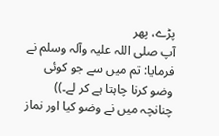پڑے، پھر آپ ‌صلی ‌اللہ ‌علیہ ‌وآلہ ‌وسلم نے فرمایا: تم میں سے جو کوئی وضو کرنا چاہتا ہے کر لے۔)) چنانچہ میں نے وضو کیا اور نماز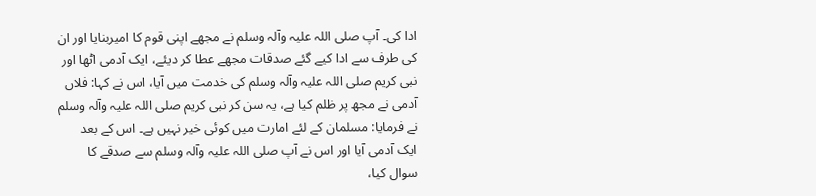ادا کی۔ آپ ‌صلی ‌اللہ ‌علیہ ‌وآلہ ‌وسلم نے مجھے اپنی قوم کا امیربنایا اور ان کی طرف سے ادا کیے گئے صدقات مجھے عطا کر دیئے، ایک آدمی اٹھا اور نبی کریم ‌صلی ‌اللہ ‌علیہ ‌وآلہ ‌وسلم کی خدمت میں آیا، اس نے کہا: فلاں آدمی نے مجھ پر ظلم کیا ہے، یہ سن کر نبی کریم ‌صلی ‌اللہ ‌علیہ ‌وآلہ ‌وسلم نے فرمایا: مسلمان کے لئے امارت میں کوئی خیر نہیں ہے۔ اس کے بعد ایک آدمی آیا اور اس نے آپ ‌صلی ‌اللہ ‌علیہ ‌وآلہ ‌وسلم سے صدقے کا سوال کیا،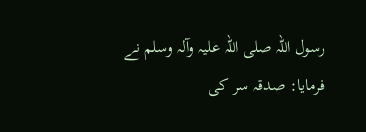رسول اللہ ‌صلی ‌اللہ ‌علیہ ‌وآلہ ‌وسلم نے فرمایا: صدقہ سر کی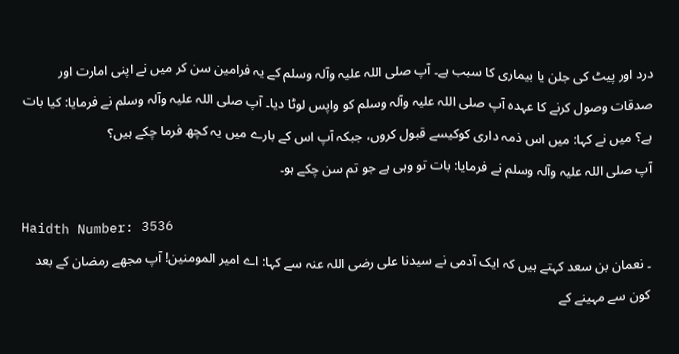درد اور پیٹ کی جلن یا بیماری کا سبب ہے۔ آپ ‌صلی ‌اللہ ‌علیہ ‌وآلہ ‌وسلم کے یہ فرامین سن کر میں نے اپنی امارت اور صدقات وصول کرنے کا عہدہ آپ ‌صلی ‌اللہ ‌علیہ ‌وآلہ ‌وسلم کو واپس لوٹا دیا۔ آپ ‌صلی ‌اللہ ‌علیہ ‌وآلہ ‌وسلم نے فرمایا: کیا بات ہے؟ میں نے کہا: میں اس ذمہ داری کوکیسے قبول کروں، جبکہ آپ اس کے بارے میں یہ کچھ فرما چکے ہیں؟ آپ ‌صلی ‌اللہ ‌علیہ ‌وآلہ ‌وسلم نے فرمایا: بات تو وہی ہے جو تم سن چکے ہو۔

Haidth Number: 3536
۔ نعمان بن سعد کہتے ہیں کہ ایک آدمی نے سیدنا علی ‌رضی ‌اللہ ‌عنہ سے کہا: اے امیر المومنین! آپ مجھے رمضان کے بعد کون سے مہینے کے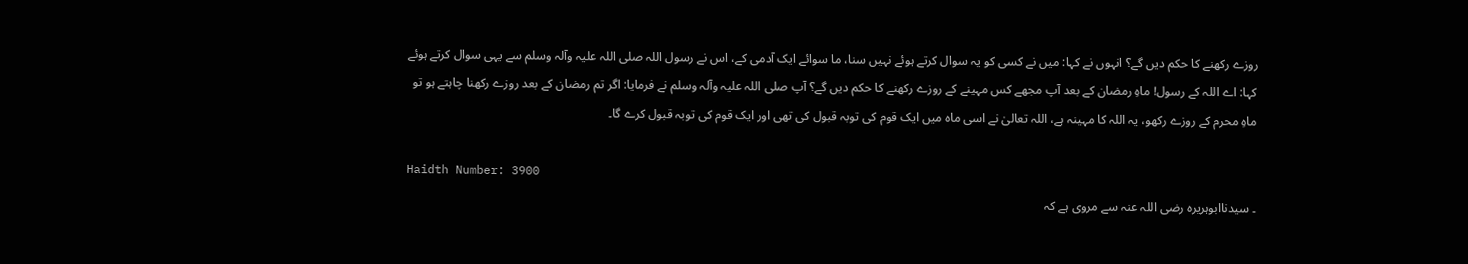روزے رکھنے کا حکم دیں گے؟ انہوں نے کہا: میں نے کسی کو یہ سوال کرتے ہوئے نہیں سنا، ما سوائے ایک آدمی کے، اس نے رسول اللہ ‌صلی ‌اللہ ‌علیہ ‌وآلہ ‌وسلم سے یہی سوال کرتے ہوئے کہا: اے اللہ کے رسول! ماہِ رمضان کے بعد آپ مجھے کس مہینے کے روزے رکھنے کا حکم دیں گے؟ آپ ‌صلی ‌اللہ ‌علیہ ‌وآلہ ‌وسلم نے فرمایا: اگر تم رمضان کے بعد روزے رکھنا چاہتے ہو تو ماہِ محرم کے روزے رکھو، یہ اللہ کا مہینہ ہے، اللہ تعالیٰ نے اسی ماہ میں ایک قوم کی توبہ قبول کی تھی اور ایک قوم کی توبہ قبول کرے گا۔

Haidth Number: 3900
۔ سیدناابوہریرہ ‌رضی ‌اللہ ‌عنہ سے مروی ہے کہ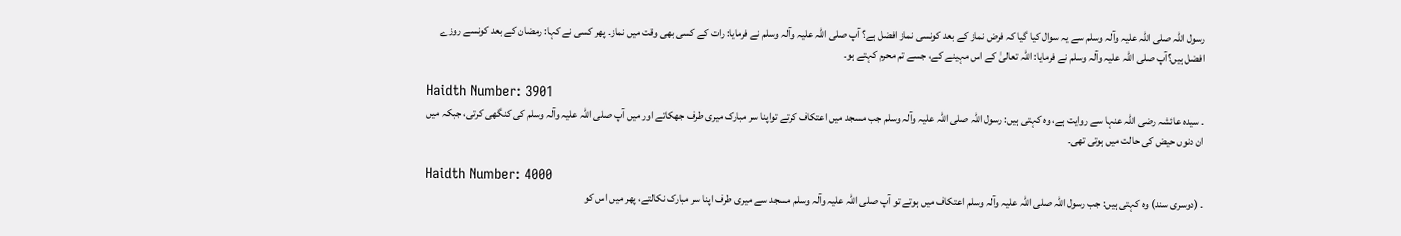رسول اللہ ‌صلی ‌اللہ ‌علیہ ‌وآلہ ‌وسلم سے یہ سوال کیا گیا کہ فرض نماز کے بعد کونسی نماز افضل ہے؟ آپ ‌صلی ‌اللہ ‌علیہ ‌وآلہ ‌وسلم نے فرمایا: رات کے کسی بھی وقت میں نماز۔ پھر کسی نے کہا: رمضان کے بعد کونسے روزے افضل ہیں؟آپ ‌صلی ‌اللہ ‌علیہ ‌وآلہ ‌وسلم نے فرمایا: اللہ تعالیٰ کے اس مہینے کے، جسے تم محرم کہتے ہو۔

Haidth Number: 3901
۔ سیدہ عائشہ ‌رضی ‌اللہ ‌عنہا سے روایت ہے، وہ کہتی ہیں: رسول اللہ ‌صلی ‌اللہ ‌علیہ ‌وآلہ ‌وسلم جب مسجد میں اعتکاف کرتے تواپنا سر مبارک میری طرف جھکاتے اور میں آپ ‌صلی ‌اللہ ‌علیہ ‌وآلہ ‌وسلم کی کنگھی کرتی، جبکہ میں ان دنوں حیض کی حالت میں ہوتی تھی۔

Haidth Number: 4000
۔ (دوسری سند) وہ کہتی ہیں: جب رسول اللہ ‌صلی ‌اللہ ‌علیہ ‌وآلہ ‌وسلم اعتکاف میں ہوتے تو آپ ‌صلی ‌اللہ ‌علیہ ‌وآلہ ‌وسلم مسجد سے میری طرف اپنا سر مبارک نکالتے، پھر میں اس کو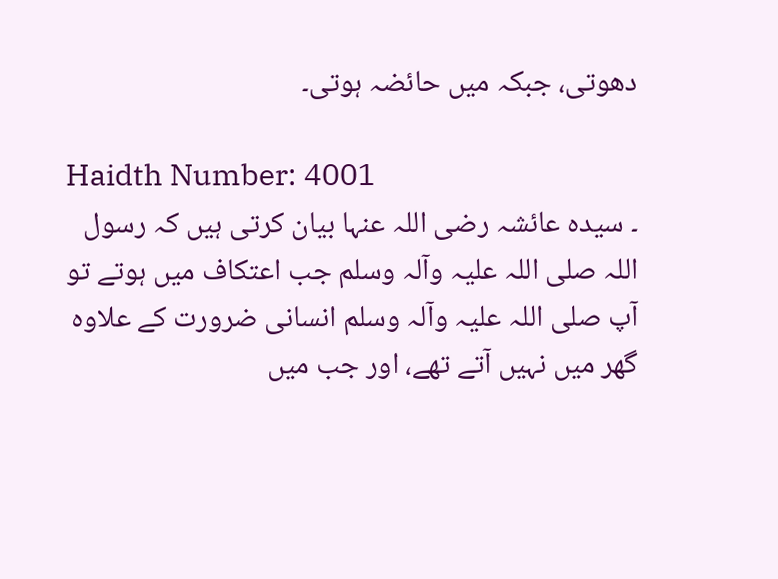دھوتی، جبکہ میں حائضہ ہوتی۔

Haidth Number: 4001
۔ سیدہ عائشہ ‌رضی ‌اللہ ‌عنہا بیان کرتی ہیں کہ رسول اللہ ‌صلی ‌اللہ ‌علیہ ‌وآلہ ‌وسلم جب اعتکاف میں ہوتے تو آپ ‌صلی ‌اللہ ‌علیہ ‌وآلہ ‌وسلم انسانی ضرورت کے علاوہ گھر میں نہیں آتے تھے، اور جب میں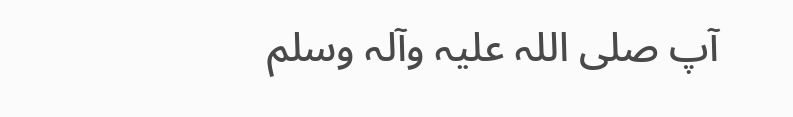آپ ‌صلی ‌اللہ ‌علیہ ‌وآلہ ‌وسلم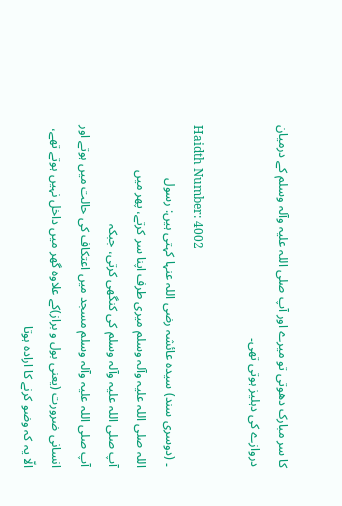کا سر مبارک دھوتی تو میرے اور آپ ‌صلی ‌اللہ ‌علیہ ‌وآلہ ‌وسلم کے درمیان دروازے کی دہلیز ہوتی تھی۔

Haidth Number: 4002
۔ (دوسری سند) سیدہ عائشہ ‌رضی ‌اللہ ‌عنہا کہتی ہیں: رسول اللہ ‌صلی ‌اللہ ‌علیہ ‌وآلہ ‌وسلم میری طرف اپنا سر کرتے، پھر میں آپ ‌صلی ‌اللہ ‌علیہ ‌وآلہ ‌وسلم کی کنگھی کرتی، جبکہ آپ ‌صلی ‌اللہ ‌علیہ ‌وآلہ ‌وسلم مسجد میں اعتکاف کی حالت میں ہوتے اور انسانی ضرورت (یعنی بول و براز)کے علاوہ گھر میں داخل نہیں ہوتے تھے، الّا یہ کہ وضو کرنے کا ارادہ ہوتا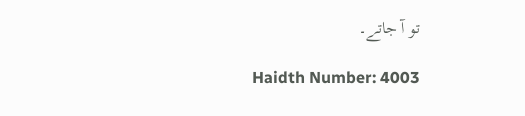تو آ جاتے۔

Haidth Number: 4003